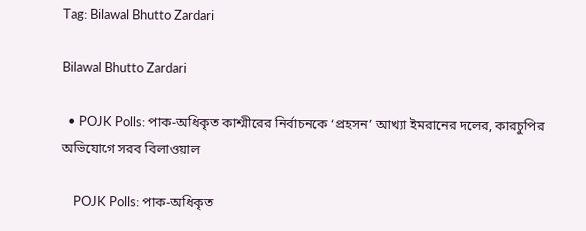Tag: Bilawal Bhutto Zardari

Bilawal Bhutto Zardari

  • POJK Polls: পাক-অধিকৃত কাশ্মীরের নির্বাচনকে ‘প্রহসন’ আখ্যা ইমরানের দলের, কারচুপির অভিযোগে সরব বিলাওয়াল

    POJK Polls: পাক-অধিকৃত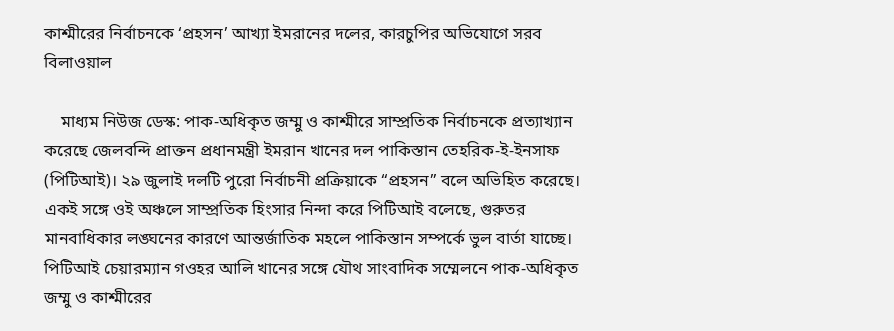কাশ্মীরের নির্বাচনকে ‘প্রহসন’ আখ্যা ইমরানের দলের, কারচুপির অভিযোগে সরব বিলাওয়াল

    মাধ্যম নিউজ ডেস্ক: পাক-অধিকৃত জম্মু ও কাশ্মীরে সাম্প্রতিক নির্বাচনকে প্রত্যাখ্যান করেছে জেলবন্দি প্রাক্তন প্রধানমন্ত্রী ইমরান খানের দল পাকিস্তান তেহরিক-ই-ইনসাফ (পিটিআই)। ২৯ জুলাই দলটি পুরো নির্বাচনী প্রক্রিয়াকে “প্রহসন” বলে অভিহিত করেছে। একই সঙ্গে ওই অঞ্চলে সাম্প্রতিক হিংসার নিন্দা করে পিটিআই বলেছে, গুরুতর মানবাধিকার লঙ্ঘনের কারণে আন্তর্জাতিক মহলে পাকিস্তান সম্পর্কে ভুল বার্তা যাচ্ছে। পিটিআই চেয়ারম্যান গওহর আলি খানের সঙ্গে যৌথ সাংবাদিক সম্মেলনে পাক-অধিকৃত জম্মু ও কাশ্মীরের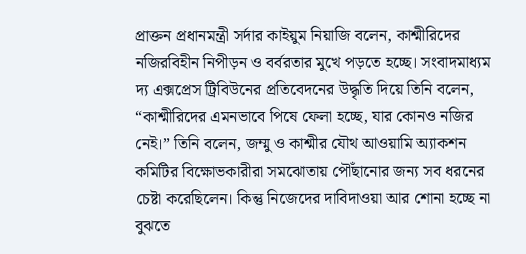প্রাক্তন প্রধানমন্ত্রী সর্দার কাইয়ুম নিয়াজি বলেন, কাশ্মীরিদের নজিরবিহীন নিপীড়ন ও বর্বরতার মুখে পড়তে হচ্ছে। সংবাদমাধ্যম দ্য এক্সপ্রেস ট্রিবিউনের প্রতিবেদনের উদ্ধৃতি দিয়ে তিনি বলেন, “কাশ্মীরিদের এমনভাবে পিষে ফেলা হচ্ছে, যার কোনও নজির নেই।” তিনি বলেন, জম্মু ও কাশ্মীর যৌথ আওয়ামি অ্যাকশন কমিটির বিক্ষোভকারীরা সমঝোতায় পৌঁছানোর জন্য সব ধরনের চেষ্টা করেছিলেন। কিন্তু নিজেদের দাবিদাওয়া আর শোনা হচ্ছে না বুঝতে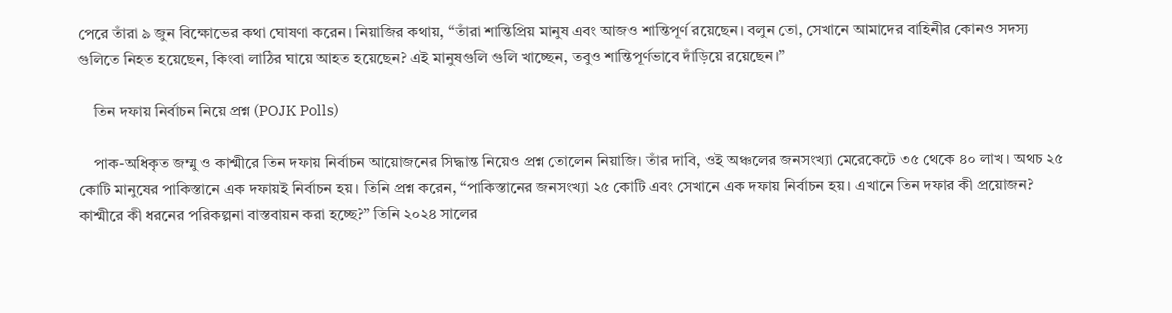পেরে তাঁরা ৯ জুন বিক্ষোভের কথা ঘোষণা করেন। নিয়াজির কথায়, “তাঁরা শান্তিপ্রিয় মানুষ এবং আজও শান্তিপূর্ণ রয়েছেন। বলুন তো, সেখানে আমাদের বাহিনীর কোনও সদস্য গুলিতে নিহত হয়েছেন, কিংবা লাঠির ঘায়ে আহত হয়েছেন? এই মানুষগুলি গুলি খাচ্ছেন, তবুও শান্তিপূর্ণভাবে দাঁড়িয়ে রয়েছেন।”

    তিন দফায় নির্বাচন নিয়ে প্রশ্ন (POJK Polls)

    পাক-অধিকৃত জম্মু ও কাশ্মীরে তিন দফায় নির্বাচন আয়োজনের সিদ্ধান্ত নিয়েও প্রশ্ন তোলেন নিয়াজি। তাঁর দাবি, ওই অঞ্চলের জনসংখ্যা মেরেকেটে ৩৫ থেকে ৪০ লাখ। অথচ ২৫ কোটি মানুষের পাকিস্তানে এক দফায়ই নির্বাচন হয়। তিনি প্রশ্ন করেন, “পাকিস্তানের জনসংখ্যা ২৫ কোটি এবং সেখানে এক দফায় নির্বাচন হয়। এখানে তিন দফার কী প্রয়োজন? কাশ্মীরে কী ধরনের পরিকল্পনা বাস্তবায়ন করা হচ্ছে?” তিনি ২০২৪ সালের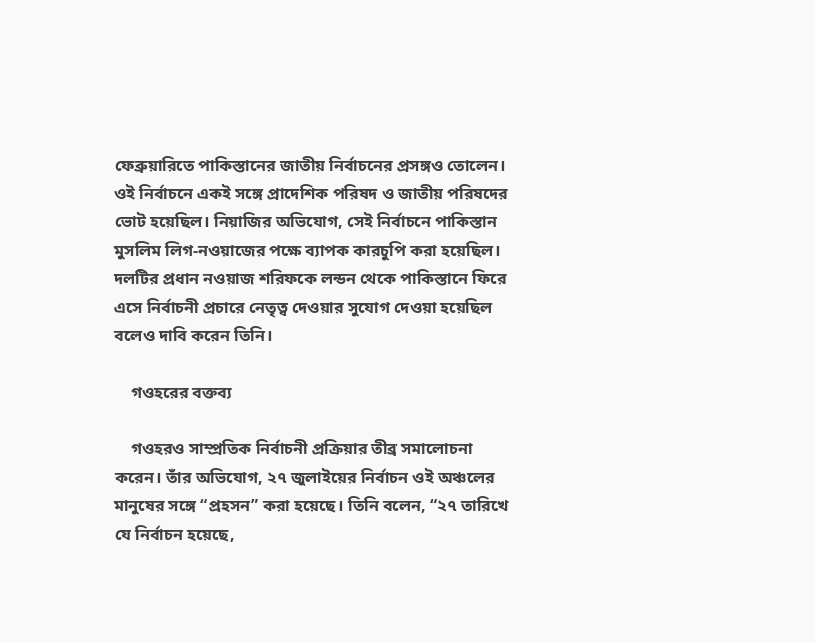ফেব্রুয়ারিতে পাকিস্তানের জাতীয় নির্বাচনের প্রসঙ্গও তোলেন। ওই নির্বাচনে একই সঙ্গে প্রাদেশিক পরিষদ ও জাতীয় পরিষদের ভোট হয়েছিল। নিয়াজির অভিযোগ, সেই নির্বাচনে পাকিস্তান মুসলিম লিগ-নওয়াজের পক্ষে ব্যাপক কারচুপি করা হয়েছিল। দলটির প্রধান নওয়াজ শরিফকে লন্ডন থেকে পাকিস্তানে ফিরে এসে নির্বাচনী প্রচারে নেতৃত্ব দেওয়ার সুযোগ দেওয়া হয়েছিল বলেও দাবি করেন তিনি।

    গওহরের বক্তব্য

    গওহরও সাম্প্রতিক নির্বাচনী প্রক্রিয়ার তীব্র সমালোচনা করেন। তাঁর অভিযোগ, ২৭ জুলাইয়ের নির্বাচন ওই অঞ্চলের মানুষের সঙ্গে “প্রহসন” করা হয়েছে। তিনি বলেন, “২৭ তারিখে যে নির্বাচন হয়েছে,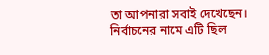তা আপনারা সবাই দেখেছেন। নির্বাচনের নামে এটি ছিল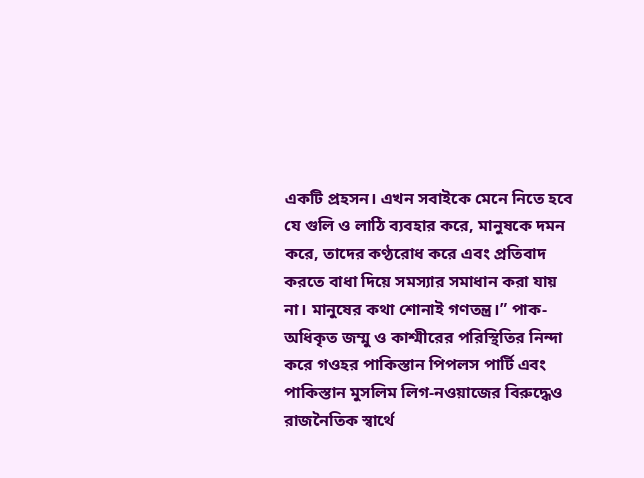একটি প্রহসন। এখন সবাইকে মেনে নিতে হবে যে গুলি ও লাঠি ব্যবহার করে, মানুষকে দমন করে, তাদের কণ্ঠরোধ করে এবং প্রতিবাদ করতে বাধা দিয়ে সমস্যার সমাধান করা যায় না। মানুষের কথা শোনাই গণতন্ত্র।” পাক-অধিকৃত জম্মু ও কাশ্মীরের পরিস্থিতির নিন্দা করে গওহর পাকিস্তান পিপলস পার্টি এবং পাকিস্তান মুসলিম লিগ-নওয়াজের বিরুদ্ধেও রাজনৈতিক স্বার্থে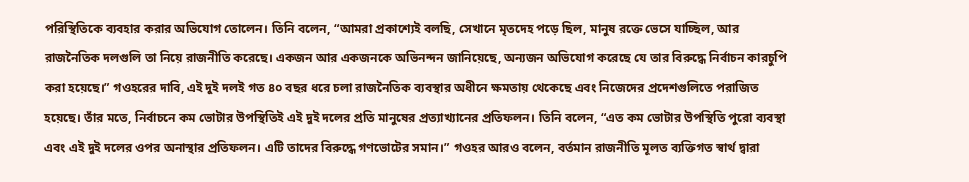পরিস্থিতিকে ব্যবহার করার অভিযোগ তোলেন। তিনি বলেন, “আমরা প্রকাশ্যেই বলছি, সেখানে মৃতদেহ পড়ে ছিল, মানুষ রক্তে ভেসে যাচ্ছিল, আর রাজনৈতিক দলগুলি তা নিয়ে রাজনীতি করেছে। একজন আর একজনকে অভিনন্দন জানিয়েছে, অন্যজন অভিযোগ করেছে যে তার বিরুদ্ধে নির্বাচন কারচুপি করা হয়েছে।” গওহরের দাবি, এই দুই দলই গত ৪০ বছর ধরে চলা রাজনৈতিক ব্যবস্থার অধীনে ক্ষমতায় থেকেছে এবং নিজেদের প্রদেশগুলিতে পরাজিত হয়েছে। তাঁর মতে, নির্বাচনে কম ভোটার উপস্থিতিই এই দুই দলের প্রতি মানুষের প্রত্যাখ্যানের প্রতিফলন। তিনি বলেন, “এত কম ভোটার উপস্থিতি পুরো ব্যবস্থা এবং এই দুই দলের ওপর অনাস্থার প্রতিফলন। এটি তাদের বিরুদ্ধে গণভোটের সমান।” গওহর আরও বলেন, বর্তমান রাজনীতি মূলত ব্যক্তিগত স্বার্থ দ্বারা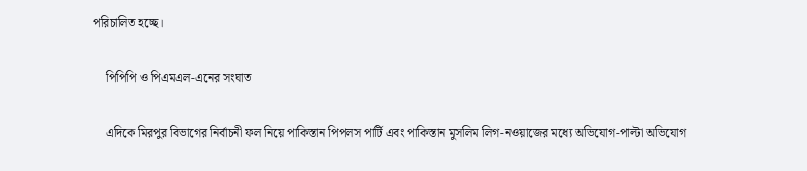পরিচালিত হচ্ছে।

    পিপিপি ও পিএমএল-এনের সংঘাত

    এদিকে মিরপুর বিভাগের নির্বাচনী ফল নিয়ে পাকিস্তান পিপলস পার্টি এবং পাকিস্তান মুসলিম লিগ-নওয়াজের মধ্যে অভিযোগ-পাল্টা অভিযোগ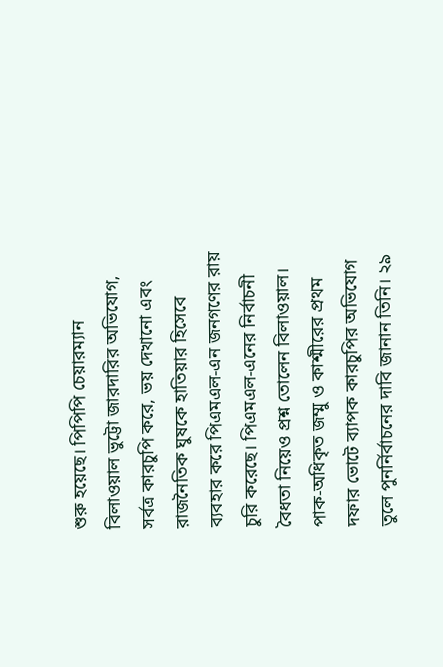শুরু হয়েছে। পিপিপি চেয়ারম্যান বিলাওয়াল ভুট্টো জারদারির অভিযোগ, সর্বত্র কারচুপি করে, ভয় দেখানো এবং রাজনৈতিক ঘুষকে হাতিয়ার হিসেবে ব্যবহার করে পিএমএল-এন জনগণের রায় চুরি করেছে। পিএমএল-এনের নির্বাচনী বৈধতা নিয়েও প্রশ্ন তোলেন বিলাওয়াল। পাক-অধিকৃত জম্মু ও কাশ্মীরের প্রথম দফার ভোটে ব্যাপক কারচুপির অভিযোগ তুলে পুনর্নির্বাচনের দাবি জানান তিনি। ২৯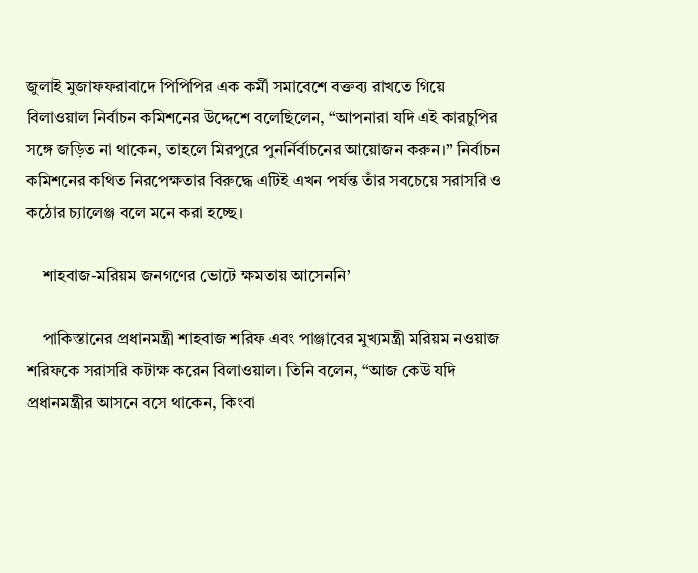জুলাই মুজাফফরাবাদে পিপিপির এক কর্মী সমাবেশে বক্তব্য রাখতে গিয়ে বিলাওয়াল নির্বাচন কমিশনের উদ্দেশে বলেছিলেন, “আপনারা যদি এই কারচুপির সঙ্গে জড়িত না থাকেন, তাহলে মিরপুরে পুনর্নির্বাচনের আয়োজন করুন।” নির্বাচন কমিশনের কথিত নিরপেক্ষতার বিরুদ্ধে এটিই এখন পর্যন্ত তাঁর সবচেয়ে সরাসরি ও কঠোর চ্যালেঞ্জ বলে মনে করা হচ্ছে।

    শাহবাজ-মরিয়ম জনগণের ভোটে ক্ষমতায় আসেননি’

    পাকিস্তানের প্রধানমন্ত্রী শাহবাজ শরিফ এবং পাঞ্জাবের মুখ্যমন্ত্রী মরিয়ম নওয়াজ শরিফকে সরাসরি কটাক্ষ করেন বিলাওয়াল। তিনি বলেন, “আজ কেউ যদি প্রধানমন্ত্রীর আসনে বসে থাকেন, কিংবা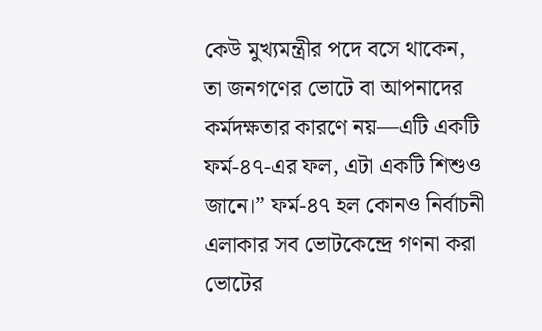কেউ মুখ্যমন্ত্রীর পদে বসে থাকেন, তা জনগণের ভোটে বা আপনাদের কর্মদক্ষতার কারণে নয়—এটি একটি ফর্ম-৪৭-এর ফল, এটা একটি শিশুও জানে।” ফর্ম-৪৭ হল কোনও নির্বাচনী এলাকার সব ভোটকেন্দ্রে গণনা করা ভোটের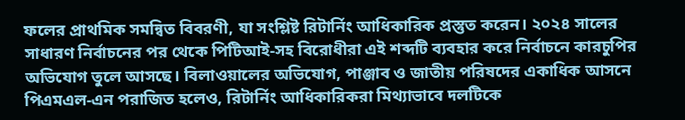ফলের প্রাথমিক সমন্বিত বিবরণী, যা সংশ্লিষ্ট রিটার্নিং আধিকারিক প্রস্তুত করেন। ২০২৪ সালের সাধারণ নির্বাচনের পর থেকে পিটিআই-সহ বিরোধীরা এই শব্দটি ব্যবহার করে নির্বাচনে কারচুপির অভিযোগ তুলে আসছে। বিলাওয়ালের অভিযোগ, পাঞ্জাব ও জাতীয় পরিষদের একাধিক আসনে পিএমএল-এন পরাজিত হলেও, রিটার্নিং আধিকারিকরা মিথ্যাভাবে দলটিকে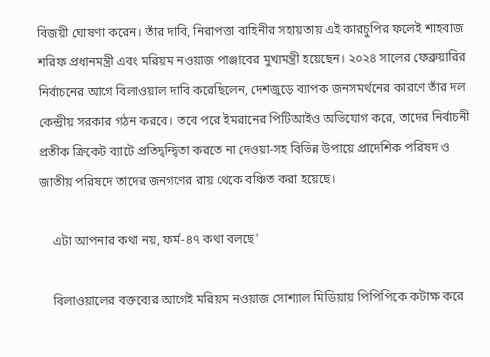বিজয়ী ঘোষণা করেন। তাঁর দাবি, নিরাপত্তা বাহিনীর সহায়তায় এই কারচুপির ফলেই শাহবাজ শরিফ প্রধানমন্ত্রী এবং মরিয়ম নওয়াজ পাঞ্জাবের মুখ্যমন্ত্রী হয়েছেন। ২০২৪ সালের ফেব্রুয়ারির নির্বাচনের আগে বিলাওয়াল দাবি করেছিলেন, দেশজুড়ে ব্যাপক জনসমর্থনের কারণে তাঁর দল কেন্দ্রীয় সরকার গঠন করবে। তবে পরে ইমরানের পিটিআইও অভিযোগ করে, তাদের নির্বাচনী প্রতীক ক্রিকেট ব্যাটে প্রতিদ্বন্দ্বিতা করতে না দেওয়া-সহ বিভিন্ন উপায়ে প্রাদেশিক পরিষদ ও জাতীয় পরিষদে তাদের জনগণের রায় থেকে বঞ্চিত করা হয়েছে।

    এটা আপনার কথা নয়, ফর্ম-৪৭ কথা বলছে’

    বিলাওয়ালের বক্তব্যের আগেই মরিয়ম নওয়াজ সোশ্যাল মিডিয়ায় পিপিপিকে কটাক্ষ করে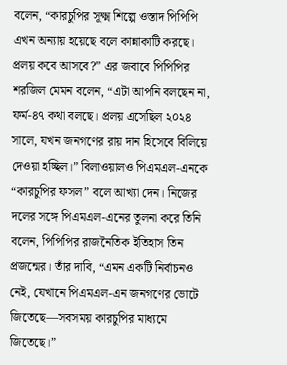বলেন, “কারচুপির সূক্ষ্ম শিল্পে ওস্তাদ পিপিপি এখন অন্যায় হয়েছে বলে কান্নাকাটি করছে। প্রলয় কবে আসবে?” এর জবাবে পিপিপির শরজিল মেমন বলেন, “এটা আপনি বলছেন না, ফর্ম-৪৭ কথা বলছে। প্রলয় এসেছিল ২০২৪ সালে, যখন জনগণের রায় দান হিসেবে বিলিয়ে দেওয়া হচ্ছিল।” বিলাওয়ালও পিএমএল-এনকে “কারচুপির ফসল” বলে আখ্যা দেন। নিজের দলের সঙ্গে পিএমএল-এনের তুলনা করে তিনি বলেন, পিপিপির রাজনৈতিক ইতিহাস তিন প্রজন্মের। তাঁর দাবি, “এমন একটি নির্বাচনও নেই, যেখানে পিএমএল-এন জনগণের ভোটে জিতেছে—সবসময় কারচুপির মাধ্যমে জিতেছে।”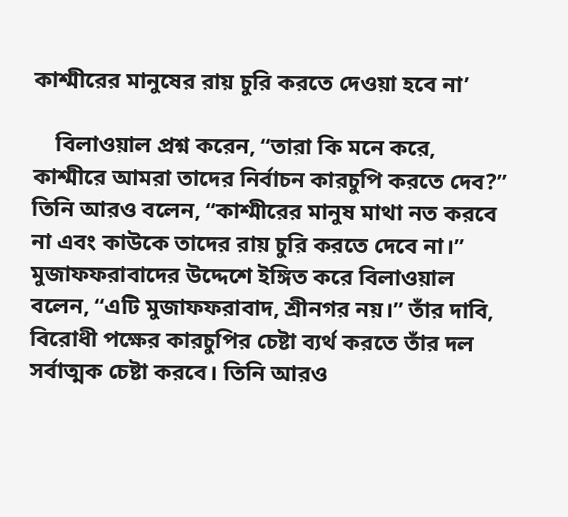কাশ্মীরের মানুষের রায় চুরি করতে দেওয়া হবে না’

    বিলাওয়াল প্রশ্ন করেন, “তারা কি মনে করে, কাশ্মীরে আমরা তাদের নির্বাচন কারচুপি করতে দেব?” তিনি আরও বলেন, “কাশ্মীরের মানুষ মাথা নত করবে না এবং কাউকে তাদের রায় চুরি করতে দেবে না।” মুজাফফরাবাদের উদ্দেশে ইঙ্গিত করে বিলাওয়াল বলেন, “এটি মুজাফফরাবাদ, শ্রীনগর নয়।” তাঁর দাবি, বিরোধী পক্ষের কারচুপির চেষ্টা ব্যর্থ করতে তাঁর দল সর্বাত্মক চেষ্টা করবে। তিনি আরও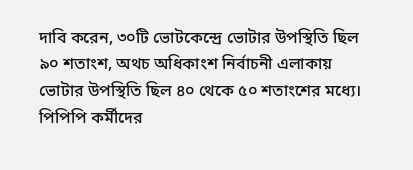দাবি করেন, ৩০টি ভোটকেন্দ্রে ভোটার উপস্থিতি ছিল ৯০ শতাংশ, অথচ অধিকাংশ নির্বাচনী এলাকায় ভোটার উপস্থিতি ছিল ৪০ থেকে ৫০ শতাংশের মধ্যে। পিপিপি কর্মীদের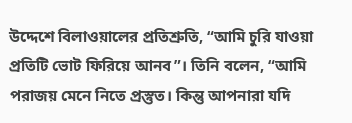উদ্দেশে বিলাওয়ালের প্রতিশ্রুতি, “আমি চুরি যাওয়া প্রতিটি ভোট ফিরিয়ে আনব”। তিনি বলেন, “আমি পরাজয় মেনে নিতে প্রস্তুত। কিন্তু আপনারা যদি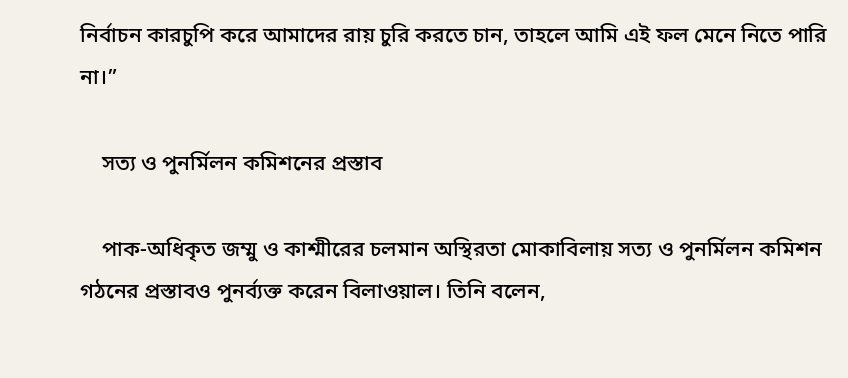নির্বাচন কারচুপি করে আমাদের রায় চুরি করতে চান, তাহলে আমি এই ফল মেনে নিতে পারি না।”

    সত্য ও পুনর্মিলন কমিশনের প্রস্তাব

    পাক-অধিকৃত জম্মু ও কাশ্মীরের চলমান অস্থিরতা মোকাবিলায় সত্য ও পুনর্মিলন কমিশন গঠনের প্রস্তাবও পুনর্ব্যক্ত করেন বিলাওয়াল। তিনি বলেন,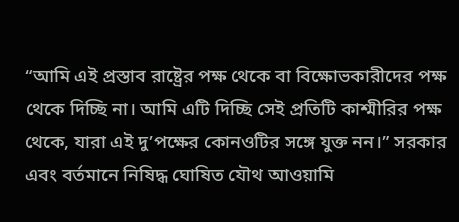“আমি এই প্রস্তাব রাষ্ট্রের পক্ষ থেকে বা বিক্ষোভকারীদের পক্ষ থেকে দিচ্ছি না। আমি এটি দিচ্ছি সেই প্রতিটি কাশ্মীরির পক্ষ থেকে, যারা এই দু’পক্ষের কোনওটির সঙ্গে যুক্ত নন।” সরকার এবং বর্তমানে নিষিদ্ধ ঘোষিত যৌথ আওয়ামি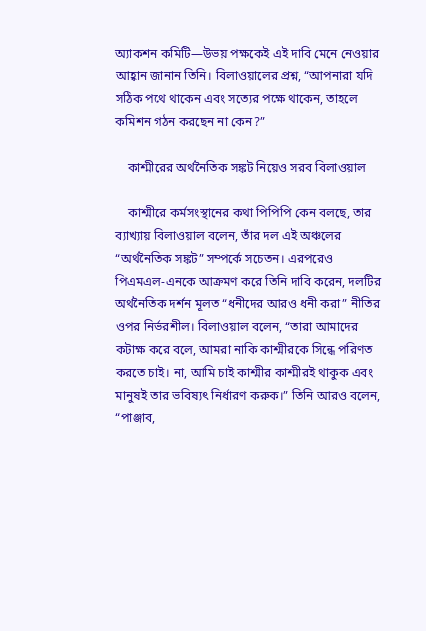অ্যাকশন কমিটি—উভয় পক্ষকেই এই দাবি মেনে নেওয়ার আহ্বান জানান তিনি। বিলাওয়ালের প্রশ্ন, “আপনারা যদি সঠিক পথে থাকেন এবং সত্যের পক্ষে থাকেন, তাহলে কমিশন গঠন করছেন না কেন?”

    কাশ্মীরের অর্থনৈতিক সঙ্কট নিয়েও সরব বিলাওয়াল

    কাশ্মীরে কর্মসংস্থানের কথা পিপিপি কেন বলছে, তার ব্যাখ্যায় বিলাওয়াল বলেন, তাঁর দল এই অঞ্চলের “অর্থনৈতিক সঙ্কট” সম্পর্কে সচেতন। এরপরেও পিএমএল-এনকে আক্রমণ করে তিনি দাবি করেন, দলটির অর্থনৈতিক দর্শন মূলত “ধনীদের আরও ধনী করা” নীতির ওপর নির্ভরশীল। বিলাওয়াল বলেন, “তারা আমাদের কটাক্ষ করে বলে, আমরা নাকি কাশ্মীরকে সিন্ধে পরিণত করতে চাই। না, আমি চাই কাশ্মীর কাশ্মীরই থাকুক এবং মানুষই তার ভবিষ্যৎ নির্ধারণ করুক।” তিনি আরও বলেন, “পাঞ্জাব,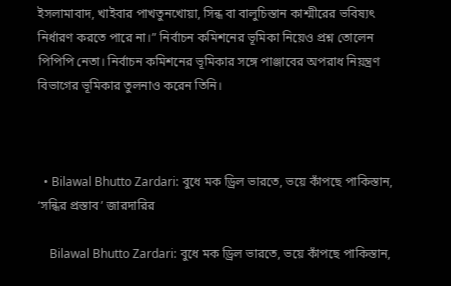ইসলামাবাদ, খাইবার পাখতুনখোয়া, সিন্ধ বা বালুচিস্তান কাশ্মীরের ভবিষ্যৎ নির্ধারণ করতে পারে না।” নির্বাচন কমিশনের ভূমিকা নিয়েও প্রশ্ন তোলেন পিপিপি নেতা। নির্বাচন কমিশনের ভূমিকার সঙ্গে পাঞ্জাবের অপরাধ নিয়ন্ত্রণ বিভাগের ভূমিকার তুলনাও করেন তিনি।



  • Bilawal Bhutto Zardari: বুধে মক ড্রিল ভারতে, ভয়ে কাঁপছে পাকিস্তান, ‘সন্ধির প্রস্তাব’ জারদারির

    Bilawal Bhutto Zardari: বুধে মক ড্রিল ভারতে, ভয়ে কাঁপছে পাকিস্তান,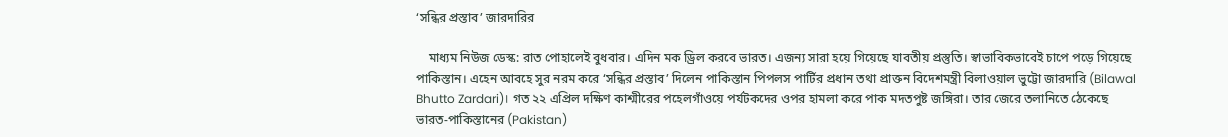‘সন্ধির প্রস্তাব’ জারদারির

    মাধ্যম নিউজ ডেস্ক: রাত পোহালেই বুধবার। এদিন মক ড্রিল করবে ভারত। এজন্য সারা হয়ে গিয়েছে যাবতীয় প্রস্তুতি। স্বাভাবিকভাবেই চাপে পড়ে গিয়েছে পাকিস্তান। এহেন আবহে সুর নরম করে ‘সন্ধির প্রস্তাব’ দিলেন পাকিস্তান পিপলস পার্টির প্রধান তথা প্রাক্তন বিদেশমন্ত্রী বিলাওয়াল ভুট্টো জারদারি (Bilawal Bhutto Zardari)। গত ২২ এপ্রিল দক্ষিণ কাশ্মীরের পহেলগাঁওয়ে পর্যটকদের ওপর হামলা করে পাক মদতপুষ্ট জঙ্গিরা। তার জেরে তলানিতে ঠেকেছে ভারত-পাকিস্তানের (Pakistan)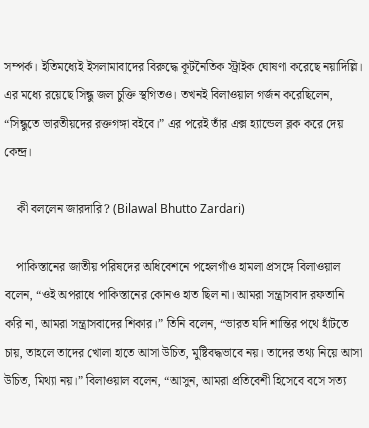সম্পর্ক। ইতিমধ্যেই ইসলামাবাদের বিরুদ্ধে কূটনৈতিক স্ট্রাইক ঘোষণা করেছে নয়াদিল্লি। এর মধ্যে রয়েছে সিন্ধু জল চুক্তি স্থগিতও। তখনই বিলাওয়াল গর্জন করেছিলেন, “সিন্ধুতে ভারতীয়দের রক্তগঙ্গা বইবে।” এর পরেই তাঁর এক্স হ্যান্ডেল ব্লক করে দেয় কেন্দ্র।

    কী বললেন জারদারি? (Bilawal Bhutto Zardari)

    পাকিস্তানের জাতীয় পরিষদের অধিবেশনে পহেলগাঁও হামলা প্রসঙ্গে বিলাওয়াল বলেন, “ওই অপরাধে পাকিস্তানের কোনও হাত ছিল না। আমরা সন্ত্রাসবাদ রফতানি করি না, আমরা সন্ত্রাসবাদের শিকার।” তিনি বলেন, “ভারত যদি শান্তির পথে হাঁটতে চায়, তাহলে তাদের খোলা হাতে আসা উচিত, মুষ্টিবদ্ধভাবে নয়। তাদের তথ্য নিয়ে আসা উচিত, মিথ্যা নয়।” বিলাওয়াল বলেন, “আসুন, আমরা প্রতিবেশী হিসেবে বসে সত্য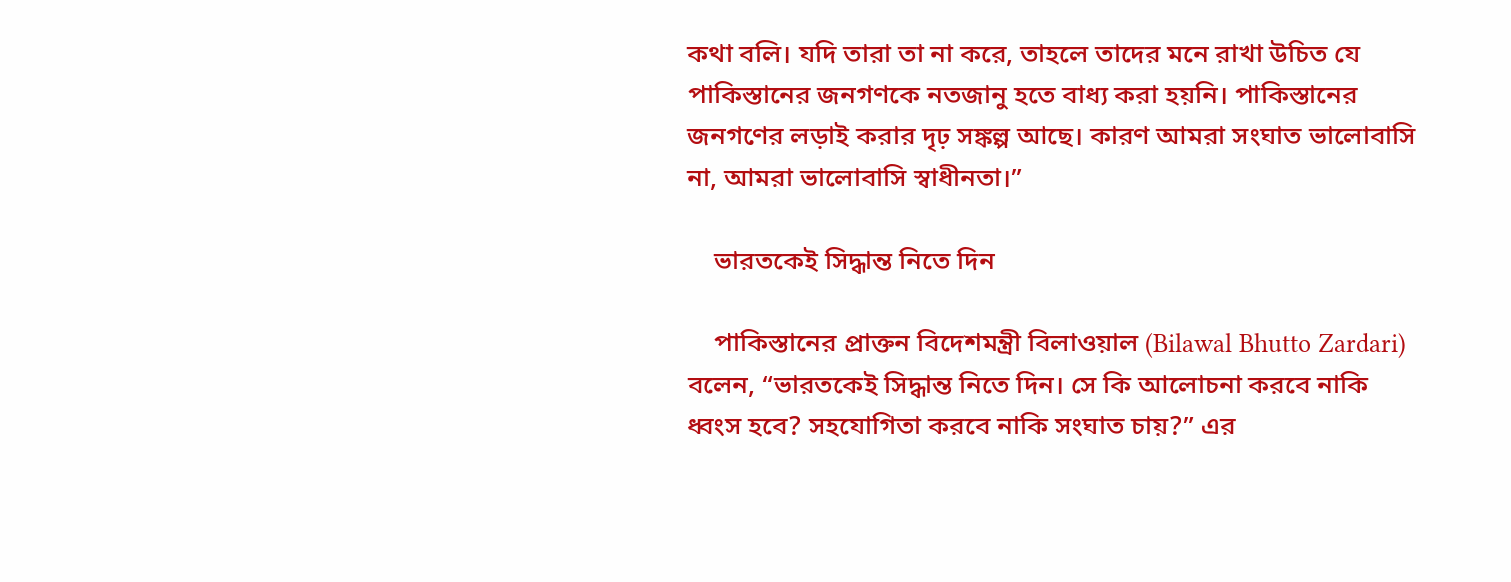কথা বলি। যদি তারা তা না করে, তাহলে তাদের মনে রাখা উচিত যে পাকিস্তানের জনগণকে নতজানু হতে বাধ্য করা হয়নি। পাকিস্তানের জনগণের লড়াই করার দৃঢ় সঙ্কল্প আছে। কারণ আমরা সংঘাত ভালোবাসি না, আমরা ভালোবাসি স্বাধীনতা।”

    ভারতকেই সিদ্ধান্ত নিতে দিন

    পাকিস্তানের প্রাক্তন বিদেশমন্ত্রী বিলাওয়াল (Bilawal Bhutto Zardari) বলেন, “ভারতকেই সিদ্ধান্ত নিতে দিন। সে কি আলোচনা করবে নাকি ধ্বংস হবে? সহযোগিতা করবে নাকি সংঘাত চায়?” এর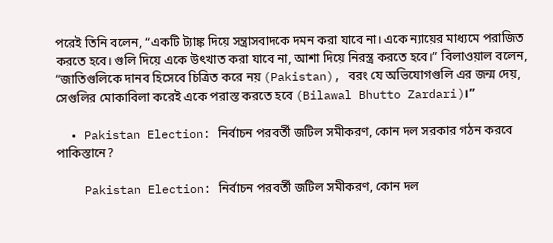পরেই তিনি বলেন, “একটি ট্যাঙ্ক দিয়ে সন্ত্রাসবাদকে দমন করা যাবে না। একে ন্যায়ের মাধ্যমে পরাজিত করতে হবে। গুলি দিয়ে একে উৎখাত করা যাবে না, আশা দিয়ে নিরস্ত্র করতে হবে।” বিলাওয়াল বলেন, “জাতিগুলিকে দানব হিসেবে চিত্রিত করে নয় (Pakistan), বরং যে অভিযোগগুলি এর জন্ম দেয়, সেগুলির মোকাবিলা করেই একে পরাস্ত করতে হবে (Bilawal Bhutto Zardari)।”

  • Pakistan Election: নির্বাচন পরবর্তী জটিল সমীকরণ, কোন দল সরকার গঠন করবে পাকিস্তানে?

    Pakistan Election: নির্বাচন পরবর্তী জটিল সমীকরণ, কোন দল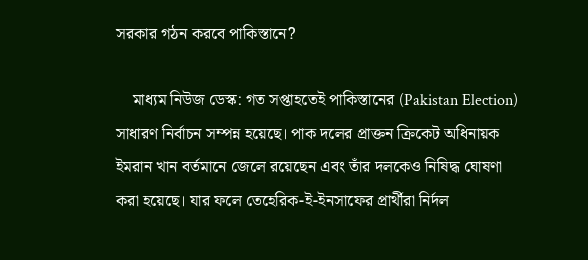সরকার গঠন করবে পাকিস্তানে?

    মাধ্যম নিউজ ডেস্ক: গত সপ্তাহতেই পাকিস্তানের (Pakistan Election) সাধারণ নির্বাচন সম্পন্ন হয়েছে। পাক দলের প্রাক্তন ক্রিকেট অধিনায়ক ইমরান খান বর্তমানে জেলে রয়েছেন এবং তাঁর দলকেও নিষিদ্ধ ঘোষণা করা হয়েছে। যার ফলে তেহেরিক-ই-ইনসাফের প্রার্থীরা নির্দল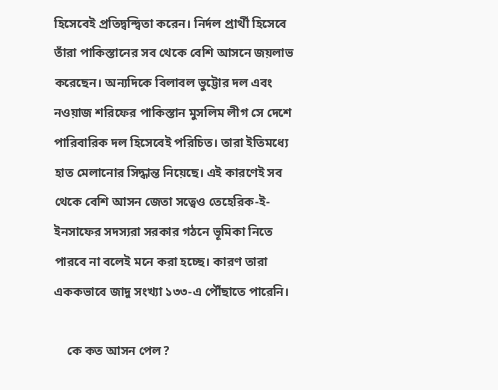হিসেবেই প্রতিদ্বন্দ্বিতা করেন। নির্দল প্রার্থী হিসেবে তাঁরা পাকিস্তানের সব থেকে বেশি আসনে জয়লাভ করেছেন। অন্যদিকে বিলাবল ভুট্টোর দল এবং নওয়াজ শরিফের পাকিস্তান মুসলিম লীগ সে দেশে পারিবারিক দল হিসেবেই পরিচিত। তারা ইতিমধ্যে হাত মেলানোর সিদ্ধান্ত নিয়েছে। এই কারণেই সব থেকে বেশি আসন জেতা সত্বেও তেহেরিক-ই-ইনসাফের সদস্যরা সরকার গঠনে ভূমিকা নিতে পারবে না বলেই মনে করা হচ্ছে। কারণ তারা এককভাবে জাদু সংখ্যা ১৩৩-এ পৌঁছাতে পারেনি।

    কে কত আসন পেল?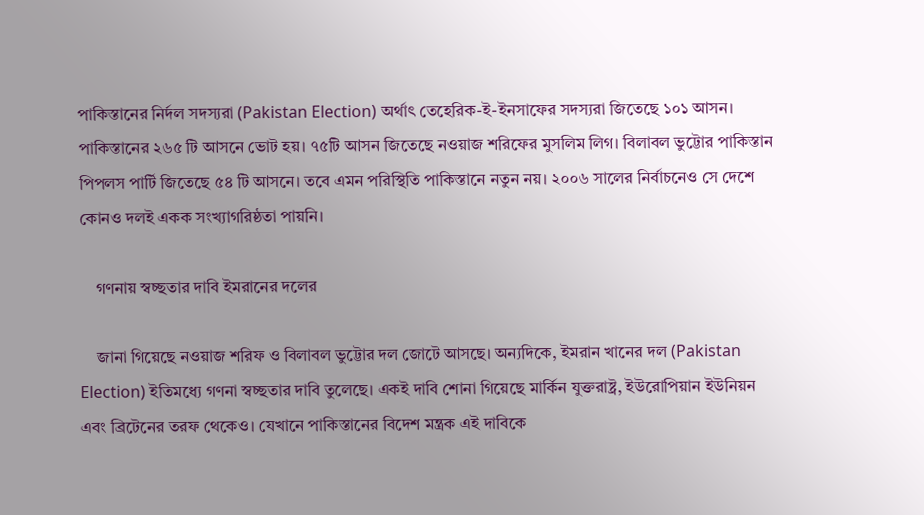পাকিস্তানের নির্দল সদস্যরা (Pakistan Election) অর্থাৎ তেহেরিক-ই-ইনসাফের সদস্যরা জিতেছে ১০১ আসন। পাকিস্তানের ২৬৫ টি আসনে ভোট হয়। ৭৫টি আসন জিতেছে নওয়াজ শরিফের মুসলিম লিগ। বিলাবল ভুট্টোর পাকিস্তান পিপলস পার্টি জিতেছে ৫৪ টি আসনে। তবে এমন পরিস্থিতি পাকিস্তানে নতুন নয়। ২০০৬ সালের নির্বাচনেও সে দেশে কোনও দলই একক সংখ্যাগরিষ্ঠতা পায়নি।

    গণনায় স্বচ্ছতার দাবি ইমরানের দলের

    জানা গিয়েছে নওয়াজ শরিফ ও বিলাবল ভুট্টোর দল জোটে আসছে। অন্যদিকে, ইমরান খানের দল (Pakistan Election) ইতিমধ্যে গণনা স্বচ্ছতার দাবি তুলেছে। একই দাবি শোনা গিয়েছে মার্কিন যুক্তরাষ্ট্র, ইউরোপিয়ান ইউনিয়ন এবং ব্রিটেনের তরফ থেকেও। যেখানে পাকিস্তানের বিদেশ মন্ত্রক এই দাবিকে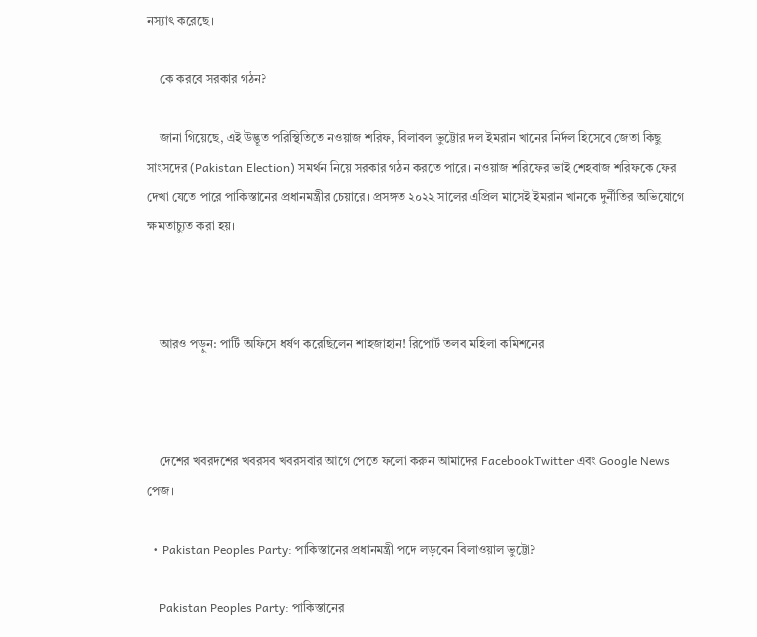নস্যাৎ করেছে।

    কে করবে সরকার গঠন?

    জানা গিয়েছে, এই উদ্ভূত পরিস্থিতিতে নওয়াজ শরিফ, বিলাবল ভুট্টোর দল ইমরান খানের নির্দল হিসেবে জেতা কিছু সাংসদের (Pakistan Election) সমর্থন নিয়ে সরকার গঠন করতে পারে। নওয়াজ শরিফের ভাই শেহবাজ শরিফকে ফের দেখা যেতে পারে পাকিস্তানের প্রধানমন্ত্রীর চেয়ারে। প্রসঙ্গত ২০২২ সালের এপ্রিল মাসেই ইমরান খানকে দুর্নীতির অভিযোগে ক্ষমতাচ্যুত করা হয়।



    আরও পড়ুন: পার্টি অফিসে ধর্ষণ করেছিলেন শাহজাহান! রিপোর্ট তলব মহিলা কমিশনের



    দেশের খবরদশের খবরসব খবরসবার আগে পেতে ফলো করুন আমাদের FacebookTwitter এবং Google News পেজ।

  • Pakistan Peoples Party: পাকিস্তানের প্রধানমন্ত্রী পদে লড়বেন বিলাওয়াল ভুট্টো?

    Pakistan Peoples Party: পাকিস্তানের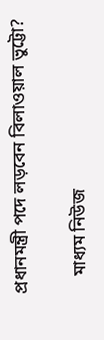প্রধানমন্ত্রী পদে লড়বেন বিলাওয়াল ভুট্টো?

    মাধ্যম নিউজ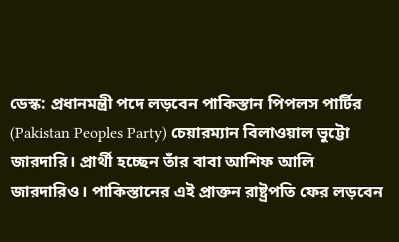ডেস্ক: প্রধানমন্ত্রী পদে লড়বেন পাকিস্তান পিপলস পার্টির (Pakistan Peoples Party) চেয়ারম্যান বিলাওয়াল ভুট্টো জারদারি। প্রার্থী হচ্ছেন তাঁর বাবা আশিফ আলি জারদারিও। পাকিস্তানের এই প্রাক্তন রাষ্ট্রপতি ফের লড়বেন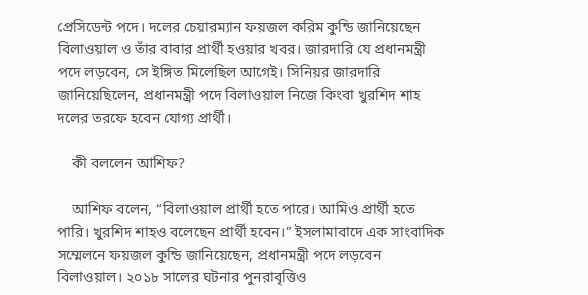প্রেসিডেন্ট পদে। দলের চেয়ারম্যান ফয়জল করিম কুন্ডি জানিয়েছেন বিলাওয়াল ও তাঁর বাবার প্রার্থী হওয়ার খবর। জারদারি যে প্রধানমন্ত্রী পদে লড়বেন, সে ইঙ্গিত মিলেছিল আগেই। সিনিয়র জারদারি জানিয়েছিলেন, প্রধানমন্ত্রী পদে বিলাওয়াল নিজে কিংবা খুরশিদ শাহ দলের তরফে হবেন যোগ্য প্রার্থী।

    কী বললেন আশিফ?

    আশিফ বলেন, “বিলাওয়াল প্রার্থী হতে পারে। আমিও প্রার্থী হতে পারি। খুরশিদ শাহও বলেছেন প্রার্থী হবেন।” ইসলামাবাদে এক সাংবাদিক সম্মেলনে ফয়জল কুন্ডি জানিয়েছেন, প্রধানমন্ত্রী পদে লড়বেন বিলাওয়াল। ২০১৮ সালের ঘটনার পুনরাবৃত্তিও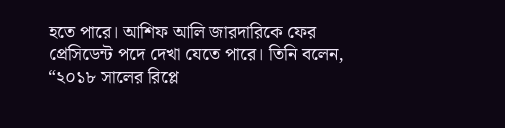হতে পারে। আশিফ আলি জারদারিকে ফের প্রেসিডেন্ট পদে দেখা যেতে পারে। তিনি বলেন, “২০১৮ সালের রিপ্লে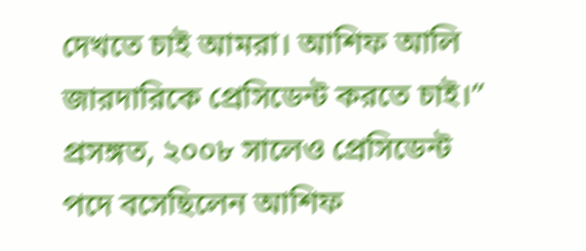দেখতে চাই আমরা। আশিফ আলি জারদারিকে প্রেসিডেন্ট করতে চাই।” প্রসঙ্গত, ২০০৮ সালেও প্রেসিডেন্ট পদে বসেছিলেন আশিফ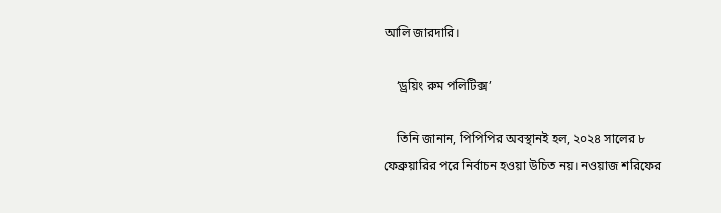আলি জারদারি।

    ‘ড্রয়িং রুম পলিটিক্স’

    তিনি জানান, পিপিপির অবস্থানই হল, ২০২৪ সালের ৮ ফেব্রুয়ারির পরে নির্বাচন হওয়া উচিত নয়। নওয়াজ শরিফের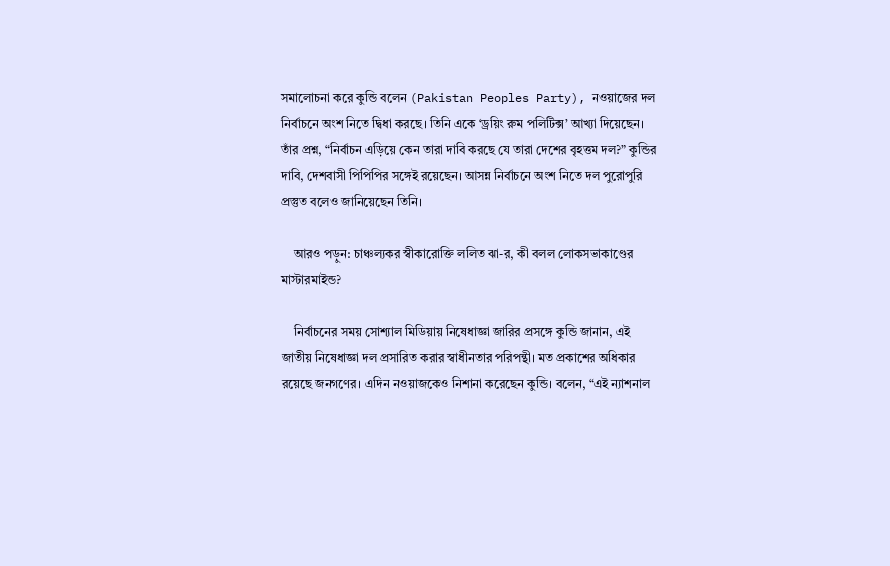সমালোচনা করে কুন্ডি বলেন (Pakistan Peoples Party), নওয়াজের দল নির্বাচনে অংশ নিতে দ্বিধা করছে। তিনি একে ‘ড্রয়িং রুম পলিটিক্স’ আখ্যা দিয়েছেন। তাঁর প্রশ্ন, “নির্বাচন এড়িয়ে কেন তারা দাবি করছে যে তারা দেশের বৃহত্তম দল?” কুন্ডির দাবি, দেশবাসী পিপিপির সঙ্গেই রয়েছেন। আসন্ন নির্বাচনে অংশ নিতে দল পুরোপুরি প্রস্তুত বলেও জানিয়েছেন তিনি।

    আরও পড়ুন: চাঞ্চল্যকর স্বীকারোক্তি ললিত ঝা-র, কী বলল লোকসভাকাণ্ডের মাস্টারমাইন্ড?

    নির্বাচনের সময় সোশ্যাল মিডিয়ায় নিষেধাজ্ঞা জারির প্রসঙ্গে কুন্ডি জানান, এই জাতীয় নিষেধাজ্ঞা দল প্রসারিত করার স্বাধীনতার পরিপন্থী। মত প্রকাশের অধিকার রয়েছে জনগণের। এদিন নওয়াজকেও নিশানা করেছেন কুন্ডি। বলেন, “এই ন্যাশনাল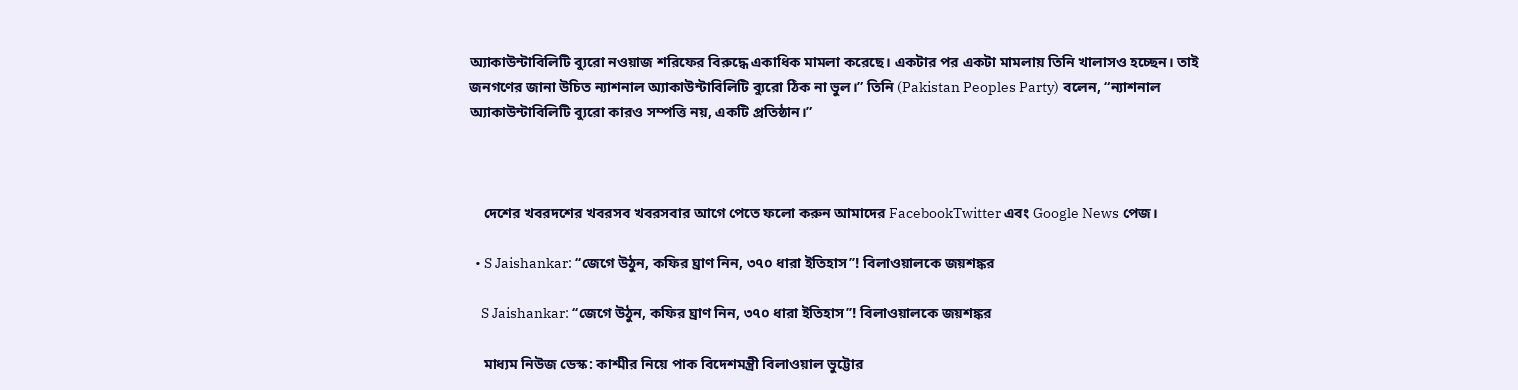অ্যাকাউন্টাবিলিটি ব্যুরো নওয়াজ শরিফের বিরুদ্ধে একাধিক মামলা করেছে। একটার পর একটা মামলায় তিনি খালাসও হচ্ছেন। তাই জনগণের জানা উচিত ন্যাশনাল অ্যাকাউন্টাবিলিটি ব্যুরো ঠিক না ভুল।” তিনি (Pakistan Peoples Party) বলেন, “ন্যাশনাল অ্যাকাউন্টাবিলিটি ব্যুরো কারও সম্পত্তি নয়, একটি প্রতিষ্ঠান।”



    দেশের খবরদশের খবরসব খবরসবার আগে পেতে ফলো করুন আমাদের FacebookTwitter এবং Google News পেজ।

  • S Jaishankar: ‘‘জেগে উঠুন, কফির ঘ্রাণ নিন, ৩৭০ ধারা ইতিহাস’’! বিলাওয়ালকে জয়শঙ্কর

    S Jaishankar: ‘‘জেগে উঠুন, কফির ঘ্রাণ নিন, ৩৭০ ধারা ইতিহাস’’! বিলাওয়ালকে জয়শঙ্কর

    মাধ্যম নিউজ ডেস্ক: কাশ্মীর নিয়ে পাক বিদেশমন্ত্রী বিলাওয়াল ভুট্টোর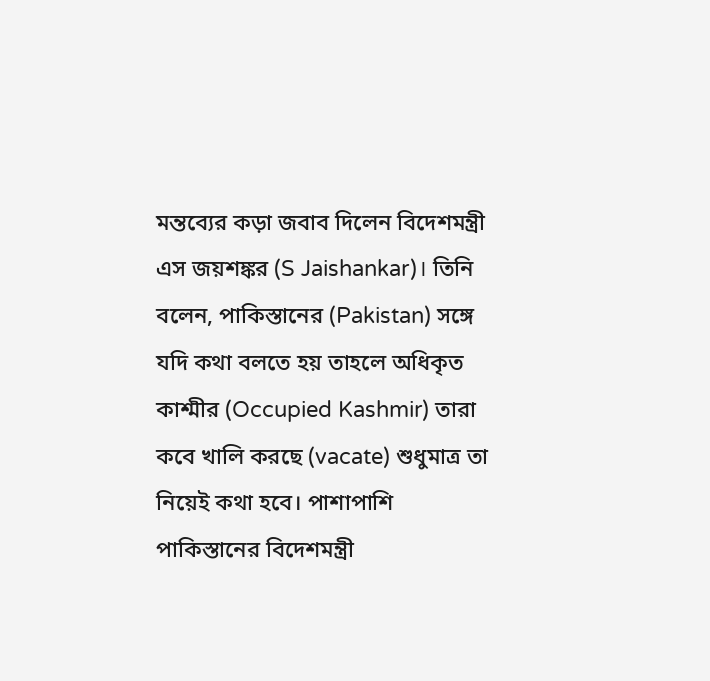মন্তব্যের কড়া জবাব দিলেন বিদেশমন্ত্রী এস জয়শঙ্কর (S Jaishankar)। তিনি বলেন, পাকিস্তানের (Pakistan) সঙ্গে যদি কথা বলতে হয় তাহলে অধিকৃত কাশ্মীর (Occupied Kashmir) তারা কবে খালি করছে (vacate) শুধুমাত্র তা নিয়েই কথা হবে। পাশাপাশি পাকিস্তানের বিদেশমন্ত্রী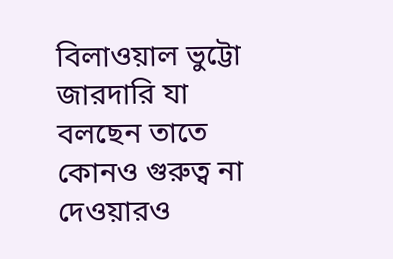বিলাওয়াল ভুট্টো জারদারি যা বলছেন তাতে কোনও গুরুত্ব না দেওয়ারও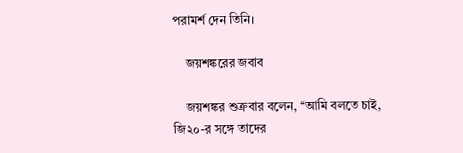পরামর্শ দেন তিনি।

    জয়শঙ্করের জবাব

    জয়শঙ্কর শুক্রবার বলেন, ‘‘আমি বলতে চাই, জি২০-র সঙ্গে তাদের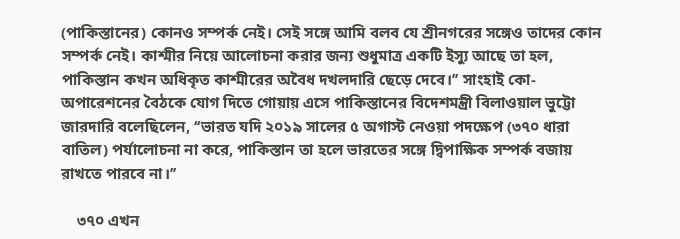(পাকিস্তানের) কোনও সম্পর্ক নেই। সেই সঙ্গে আমি বলব যে শ্রীনগরের সঙ্গেও তাদের কোন সম্পর্ক নেই। কাশ্মীর নিয়ে আলোচনা করার জন্য শুধুমাত্র একটি ইস্যু আছে তা হল, পাকিস্তান কখন অধিকৃত কাশ্মীরের অবৈধ দখলদারি ছেড়ে দেবে।’’ সাংহাই কো-অপারেশনের বৈঠকে যোগ দিতে গোয়ায় এসে পাকিস্তানের বিদেশমন্ত্রী বিলাওয়াল ভুট্টো জারদারি বলেছিলেন, ‘‘ভারত যদি ২০১৯ সালের ৫ অগাস্ট নেওয়া পদক্ষেপ (৩৭০ ধারা বাতিল) পর্যালোচনা না করে, পাকিস্তান তা হলে ভারতের সঙ্গে দ্বিপাক্ষিক সম্পর্ক বজায় রাখতে পারবে না।’’

    ৩৭০ এখন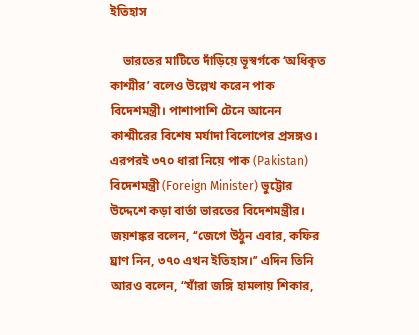ইতিহাস

    ভারতের মাটিতে দাঁড়িয়ে ভূস্বর্গকে ‘অধিকৃত কাশ্মীর’ বলেও উল্লেখ করেন পাক বিদেশমন্ত্রী। পাশাপাশি টেনে আনেন কাশ্মীরের বিশেষ মর্যাদা বিলোপের প্রসঙ্গও। এরপরই ৩৭০ ধারা নিয়ে পাক (Pakistan) বিদেশমন্ত্রী (Foreign Minister) ভুট্টোর উদ্দেশে কড়া বার্তা ভারতের বিদেশমন্ত্রীর। জয়শঙ্কর বলেন, ‘‘জেগে উঠুন এবার, কফির ঘ্রাণ নিন, ৩৭০ এখন ইতিহাস।’’ এদিন তিনি আরও বলেন, “যাঁরা জঙ্গি হামলায় শিকার,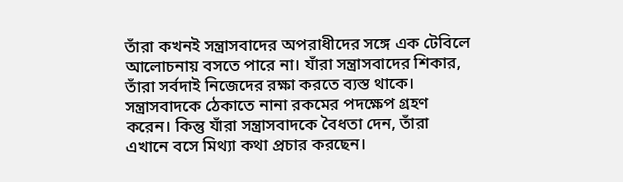তাঁরা কখনই সন্ত্রাসবাদের অপরাধীদের সঙ্গে এক টেবিলে আলোচনায় বসতে পারে না। যাঁরা সন্ত্রাসবাদের শিকার, তাঁরা সর্বদাই নিজেদের রক্ষা করতে ব্যস্ত থাকে। সন্ত্রাসবাদকে ঠেকাতে নানা রকমের পদক্ষেপ গ্রহণ করেন। কিন্তু যাঁরা সন্ত্রাসবাদকে বৈধতা দেন, তাঁরা এখানে বসে মিথ্যা কথা প্রচার করছেন।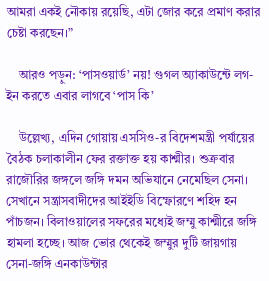আমরা একই নৌকায় রয়েছি, এটা জোর করে প্রমাণ করার চেষ্টা করছেন।”

    আরও পড়ুন: ‘পাসওয়ার্ড’ নয়! গুগল অ্যাকাউন্টে লগ-ইন করতে এবার লাগবে ‘পাস কি’

    উল্লেখ্য, এদিন গোয়ায় এসসিও-র বিদেশমন্ত্রী পর্যায়ের বৈঠক চলাকালীন ফের রক্তাক্ত হয় কাশ্মীর। শুক্রবার রাজৌরির জঙ্গলে জঙ্গি দমন অভিযানে নেমেছিল সেনা। সেখানে সন্ত্রাসবাদীদের আইইডি বিস্ফোরণে শহিদ হন পাঁচজন। বিলাওয়ালের সফরের মধ্যেই জম্মু কাশ্মীরে জঙ্গি হামলা হচ্ছে। আজ ভোর থেকেই জম্মুর দুটি জায়গায় সেনা-জঙ্গি এনকাউন্টার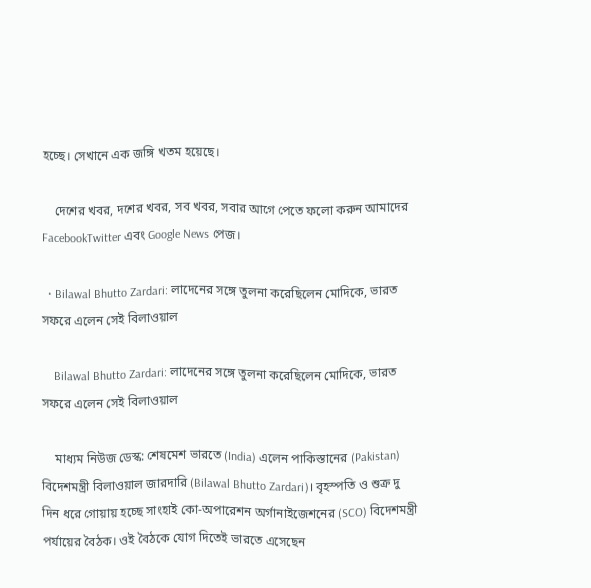হচ্ছে। সেখানে এক জঙ্গি খতম হয়েছে।

    দেশের খবর, দশের খবর, সব খবর, সবার আগে পেতে ফলো করুন আমাদের FacebookTwitter এবং Google News পেজ।

  • Bilawal Bhutto Zardari: লাদেনের সঙ্গে তুলনা করেছিলেন মোদিকে, ভারত সফরে এলেন সেই বিলাওয়াল

    Bilawal Bhutto Zardari: লাদেনের সঙ্গে তুলনা করেছিলেন মোদিকে, ভারত সফরে এলেন সেই বিলাওয়াল

    মাধ্যম নিউজ ডেস্ক: শেষমেশ ভারতে (India) এলেন পাকিস্তানের (Pakistan) বিদেশমন্ত্রী বিলাওয়াল জারদারি (Bilawal Bhutto Zardari)। বৃহস্পতি ও শুক্র দু দিন ধরে গোয়ায় হচ্ছে সাংহাই কো-অপারেশন অর্গানাইজেশনের (SCO) বিদেশমন্ত্রী পর্যায়ের বৈঠক। ওই বৈঠকে যোগ দিতেই ভারতে এসেছেন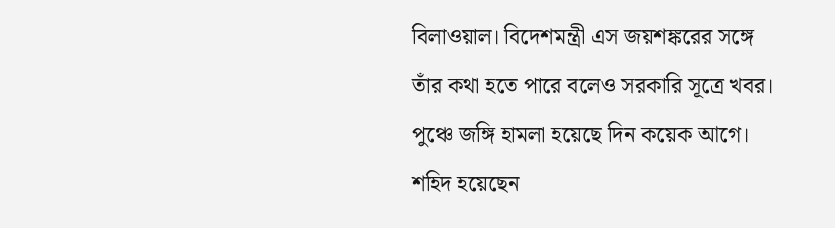বিলাওয়াল। বিদেশমন্ত্রী এস জয়শঙ্করের সঙ্গে তাঁর কথা হতে পারে বলেও সরকারি সূত্রে খবর। পুঞ্চে জঙ্গি হামলা হয়েছে দিন কয়েক আগে। শহিদ হয়েছেন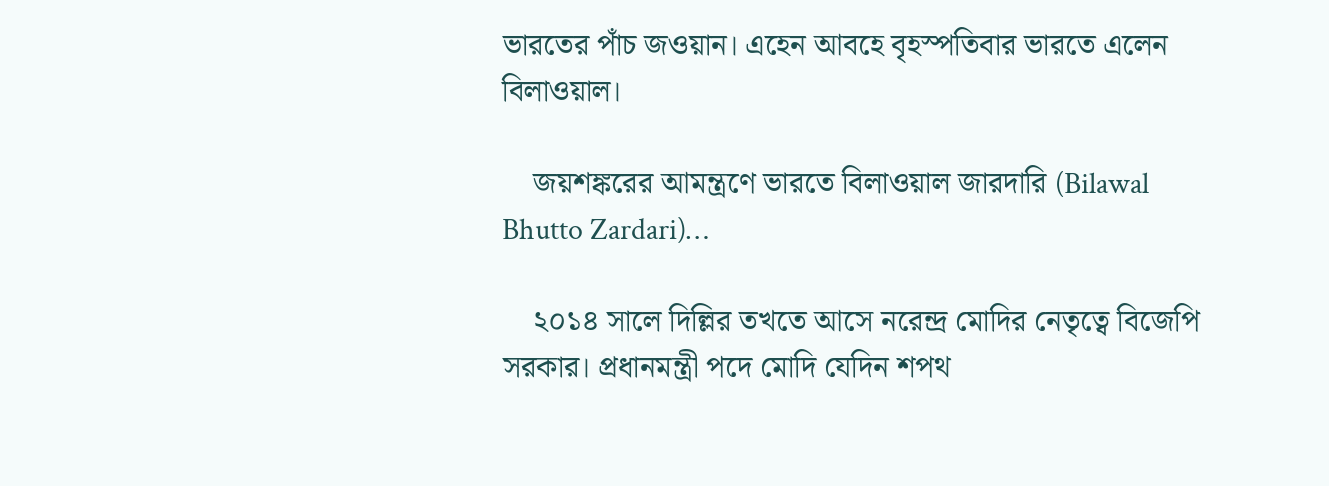ভারতের পাঁচ জওয়ান। এহেন আবহে বৃহস্পতিবার ভারতে এলেন বিলাওয়াল।

    জয়শঙ্করের আমন্ত্রণে ভারতে বিলাওয়াল জারদারি (Bilawal Bhutto Zardari)…

    ২০১৪ সালে দিল্লির তখতে আসে নরেন্দ্র মোদির নেতৃত্বে বিজেপি সরকার। প্রধানমন্ত্রী পদে মোদি যেদিন শপথ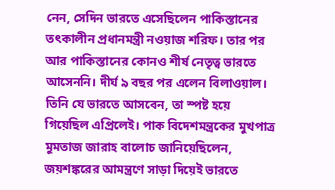নেন, সেদিন ভারতে এসেছিলেন পাকিস্তানের তৎকালীন প্রধানমন্ত্রী নওয়াজ শরিফ। তার পর আর পাকিস্তানের কোনও শীর্ষ নেতৃত্ব ভারতে আসেননি। দীর্ঘ ৯ বছর পর এলেন বিলাওয়াল। তিনি যে ভারতে আসবেন, তা স্পষ্ট হয়ে গিয়েছিল এপ্রিলেই। পাক বিদেশমন্ত্রকের মুখপাত্র মুমতাজ জারাহ বালোচ জানিয়েছিলেন, জয়শঙ্করের আমন্ত্রণে সাড়া দিয়েই ভারতে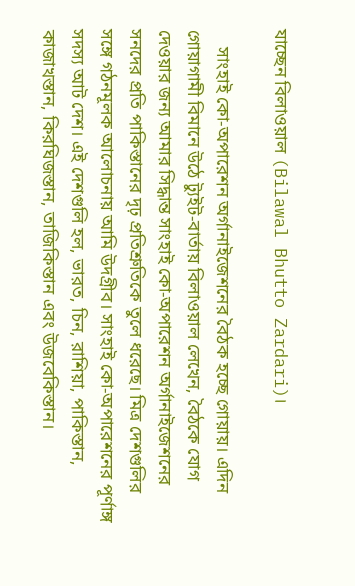যাচ্ছেন বিলাওয়াল (Bilawal Bhutto Zardari)।

    সাংহাই কো-অপারেশন অর্গানাইজেশনের বৈঠক হচ্ছে গোয়ায়। এদিন গোয়াগামী বিমানে উঠে ট্যুইট-বার্তায় বিলাওয়াল লেখেন, বৈঠকে যোগ দেওয়ার জন্য আমার সিদ্ধান্ত সাংহাই কো-অপারেশন অর্গানাইজেশনের সনদের প্রতি পাকিস্তানের দৃঢ় প্রতিশ্রুতিকে তুলে ধরেছে। মিত্র দেশগুলির সঙ্গে গঠনমূলক আলোচনায় আমি উদগ্রীব। সাংহাই কো-অপারেশনের পূর্ণাঙ্গ সদস্য আট দেশ। এই দেশগুলি হল, ভারত, চিন, রাশিয়া, পাকিস্তান, কাজাখস্তান, কিরঘিজস্তান, তাজিকিস্তান এবং উজবেকিস্তান।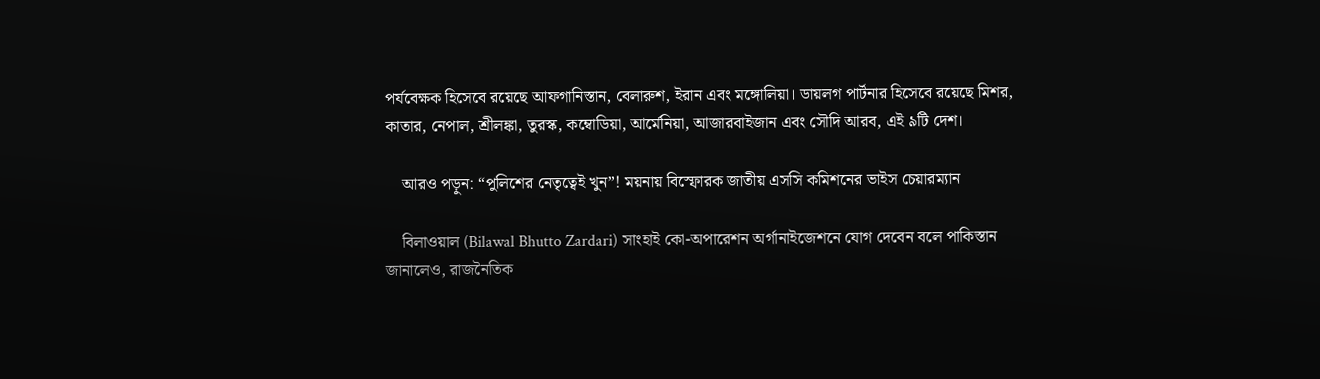পর্যবেক্ষক হিসেবে রয়েছে আফগানিস্তান, বেলারুশ, ইরান এবং মঙ্গোলিয়া। ডায়লগ পার্টনার হিসেবে রয়েছে মিশর, কাতার, নেপাল, শ্রীলঙ্কা, তুরস্ক, কম্বোডিয়া, আর্মেনিয়া, আজারবাইজান এবং সৌদি আরব, এই ৯টি দেশ।

    আরও পড়ুন: “পুলিশের নেতৃত্বেই খুন”! ময়নায় বিস্ফোরক জাতীয় এসসি কমিশনের ভাইস চেয়ারম্যান

    বিলাওয়াল (Bilawal Bhutto Zardari) সাংহাই কো-অপারেশন অর্গানাইজেশনে যোগ দেবেন বলে পাকিস্তান জানালেও, রাজনৈতিক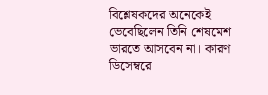বিশ্লেষকদের অনেকেই ভেবেছিলেন তিনি শেষমেশ ভারতে আসবেন না। কারণ ডিসেম্বরে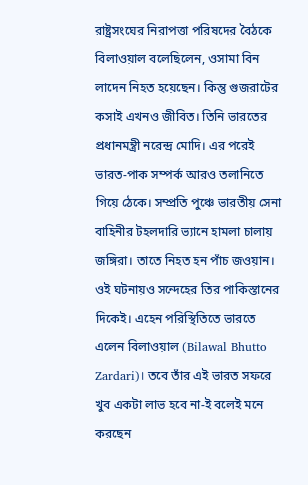রাষ্ট্রসংঘের নিরাপত্তা পরিষদের বৈঠকে বিলাওয়াল বলেছিলেন, ওসামা বিন লাদেন নিহত হয়েছেন। কিন্তু গুজরাটের কসাই এখনও জীবিত। তিনি ভারতের প্রধানমন্ত্রী নরেন্দ্র মোদি। এর পরেই ভারত-পাক সম্পর্ক আরও তলানিতে গিয়ে ঠেকে। সম্প্রতি পুঞ্চে ভারতীয় সেনা বাহিনীর টহলদারি ভ্যানে হামলা চালায় জঙ্গিরা। তাতে নিহত হন পাঁচ জওয়ান। ওই ঘটনায়ও সন্দেহের তির পাকিস্তানের দিকেই। এহেন পরিস্থিতিতে ভারতে এলেন বিলাওয়াল (Bilawal Bhutto Zardari)। তবে তাঁর এই ভারত সফরে খুব একটা লাভ হবে না-ই বলেই মনে করছেন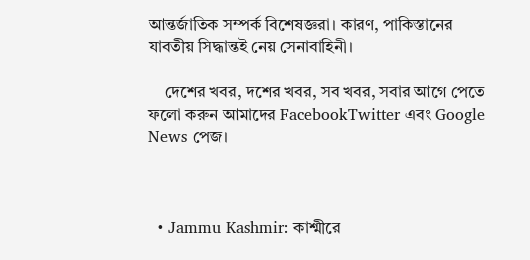আন্তর্জাতিক সম্পর্ক বিশেষজ্ঞরা। কারণ, পাকিস্তানের যাবতীয় সিদ্ধান্তই নেয় সেনাবাহিনী।

    দেশের খবর, দশের খবর, সব খবর, সবার আগে পেতে ফলো করুন আমাদের FacebookTwitter এবং Google News পেজ।



  • Jammu Kashmir: কাশ্মীরে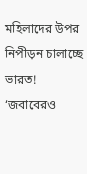মহিলাদের উপর নিপীড়ন চালাচ্ছে ভারত! ‘জবাবেরও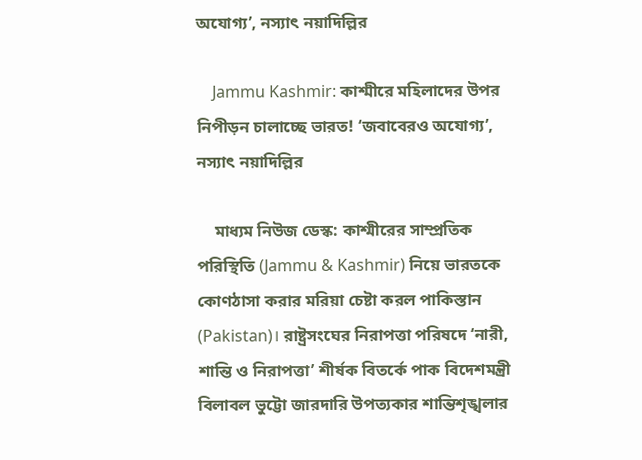অযোগ্য’, নস্যাৎ নয়াদিল্লির

    Jammu Kashmir: কাশ্মীরে মহিলাদের উপর নিপীড়ন চালাচ্ছে ভারত! ‘জবাবেরও অযোগ্য’, নস্যাৎ নয়াদিল্লির

    মাধ্যম নিউজ ডেস্ক: কাশ্মীরের সাম্প্রতিক পরিস্থিতি (Jammu & Kashmir) নিয়ে ভারতকে কোণঠাসা করার মরিয়া চেষ্টা করল পাকিস্তান (Pakistan)। রাষ্ট্রসংঘের নিরাপত্তা পরিষদে ‘নারী, শান্তি ও নিরাপত্তা’ শীর্ষক বিতর্কে পাক বিদেশমন্ত্রী বিলাবল ভুট্টো জারদারি উপত্যকার শান্তিশৃঙ্খলার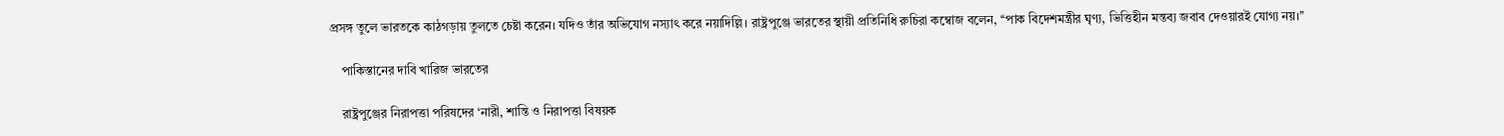প্রসঙ্গ তুলে ভারতকে কাঠগড়ায় তুলতে চেষ্টা করেন। যদিও তাঁর অভিযোগ নস্যাৎ করে নয়াদিল্লি। রাষ্ট্রপুঞ্জে ভারতের স্থায়ী প্রতিনিধি রুচিরা কম্বোজ বলেন, ‘‘পাক বিদেশমন্ত্রীর ঘৃণ্য, ভিত্তিহীন মন্তব্য জবাব দেওয়ারই যোগ্য নয়।’’

    পাকিস্তানের দাবি খারিজ ভারতের

    রাষ্ট্রপুঞ্জের নিরাপত্তা পরিষদের ‘নারী, শান্তি ও নিরাপত্তা বিষয়ক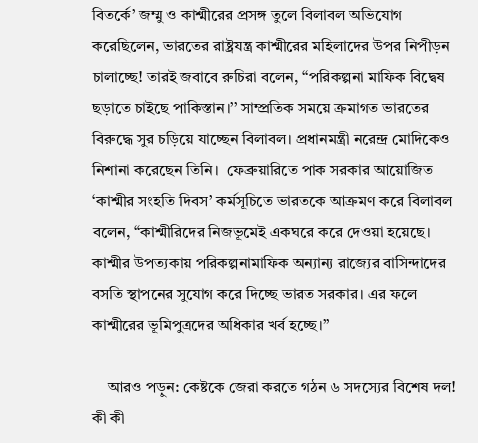বিতর্কে’ জম্মু ও কাশ্মীরের প্রসঙ্গ তুলে বিলাবল অভিযোগ করেছিলেন, ভারতের রাষ্ট্রযন্ত্র কাশ্মীরের মহিলাদের উপর নিপীড়ন চালাচ্ছে! তারই জবাবে রুচিরা বলেন, ‘‘পরিকল্পনা মাফিক বিদ্বেষ ছড়াতে চাইছে পাকিস্তান।’’ সাম্প্রতিক সময়ে ক্রমাগত ভারতের বিরুদ্ধে সুর চড়িয়ে যাচ্ছেন বিলাবল। প্রধানমন্ত্রী নরেন্দ্র মোদিকেও নিশানা করেছেন তিনি।  ফেব্রুয়ারিতে পাক সরকার আয়োজিত ‘কাশ্মীর সংহতি দিবস’ কর্মসূচিতে ভারতকে আক্রমণ করে বিলাবল বলেন, “কাশ্মীরিদের নিজভূমেই একঘরে করে দেওয়া হয়েছে। কাশ্মীর উপত্যকায় পরিকল্পনামাফিক অন্যান্য রাজ্যের বাসিন্দাদের বসতি স্থাপনের সুযোগ করে দিচ্ছে ভারত সরকার। এর ফলে কাশ্মীরের ভূমিপুত্রদের অধিকার খর্ব হচ্ছে।’’

    আরও পড়ুন: কেষ্টকে জেরা করতে গঠন ৬ সদস্যের বিশেষ দল! কী কী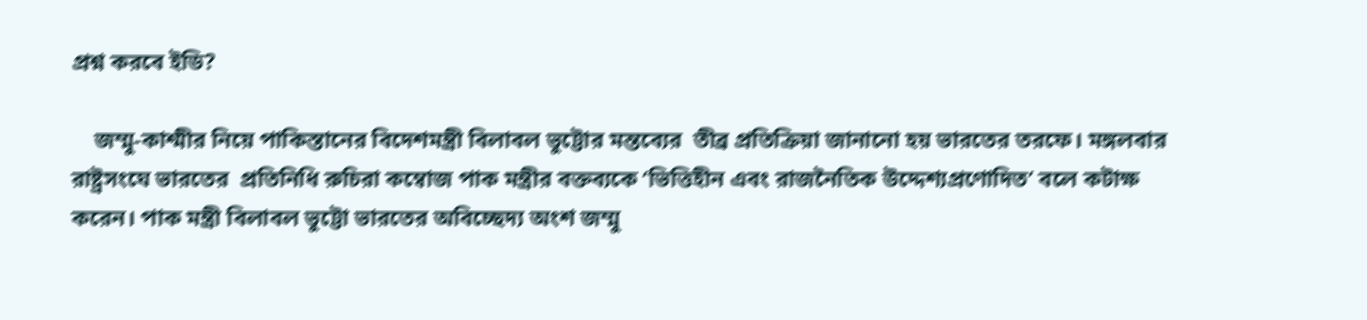প্রশ্ন করবে ইডি?

    জম্মু-কাশ্মীর নিয়ে পাকিস্তানের বিদেশমন্ত্রী বিলাবল ভুট্টোর মন্তব্যের  তীব্র প্রতিক্রিয়া জানানো হয় ভারতের তরফে। মঙ্গলবার রাষ্ট্রসংঘে ভারতের  প্রতিনিধি রুচিরা কম্বোজ পাক মন্ত্রীর বক্তব্যকে ‘ভিত্তিহীন এবং রাজনৈতিক উদ্দেশ্যপ্রণোদিত’ বলে কটাক্ষ করেন। পাক মন্ত্রী বিলাবল ভুট্টো ভারতের অবিচ্ছেদ্য অংশ জম্মু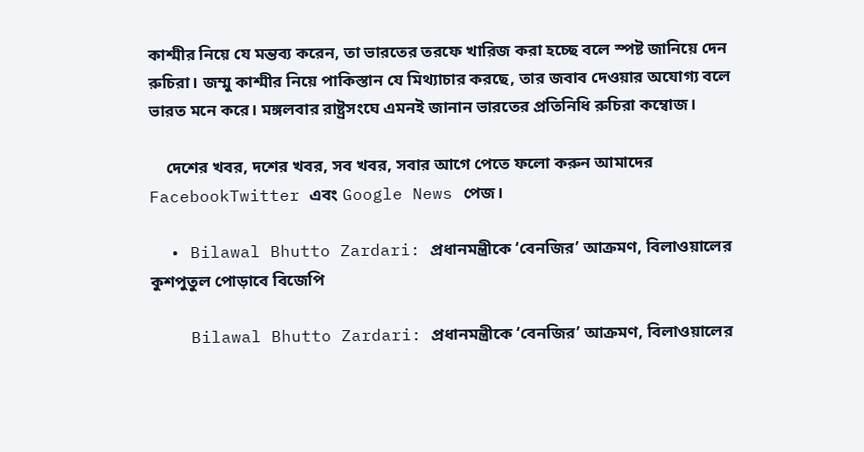কাশ্মীর নিয়ে যে মন্তব্য করেন, তা ভারতের তরফে খারিজ করা হচ্ছে বলে স্পষ্ট জানিয়ে দেন রুচিরা। জম্মু কাশ্মীর নিয়ে পাকিস্তান যে মিথ্যাচার করছে, তার জবাব দেওয়ার অযোগ্য বলে ভারত মনে করে। মঙ্গলবার রাষ্ট্রসংঘে এমনই জানান ভারতের প্রতিনিধি রুচিরা কম্বোজ।

    দেশের খবর, দশের খবর, সব খবর, সবার আগে পেতে ফলো করুন আমাদের FacebookTwitter এবং Google News পেজ।

  • Bilawal Bhutto Zardari: প্রধানমন্ত্রীকে ‘বেনজির’ আক্রমণ, বিলাওয়ালের কুশপুতুল পোড়াবে বিজেপি

    Bilawal Bhutto Zardari: প্রধানমন্ত্রীকে ‘বেনজির’ আক্রমণ, বিলাওয়ালের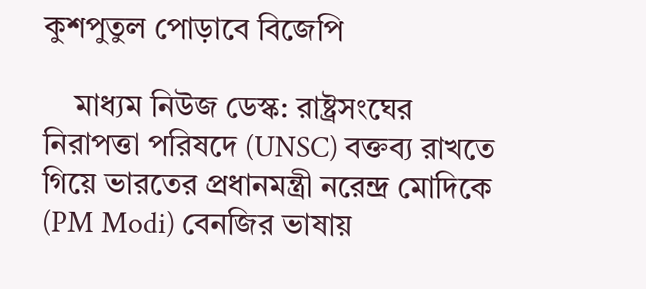কুশপুতুল পোড়াবে বিজেপি

    মাধ্যম নিউজ ডেস্ক: রাষ্ট্রসংঘের নিরাপত্তা পরিষদে (UNSC) বক্তব্য রাখতে গিয়ে ভারতের প্রধানমন্ত্রী নরেন্দ্র মোদিকে (PM Modi) বেনজির ভাষায়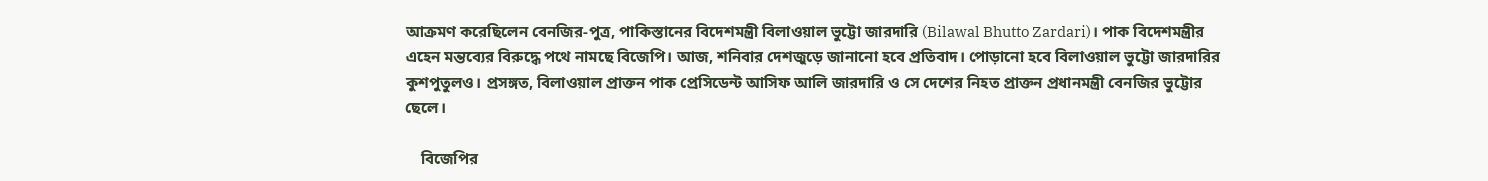আক্রমণ করেছিলেন বেনজির-পুত্র, পাকিস্তানের বিদেশমন্ত্রী বিলাওয়াল ভুট্টো জারদারি (Bilawal Bhutto Zardari)। পাক বিদেশমন্ত্রীর এহেন মন্তব্যের বিরুদ্ধে পথে নামছে বিজেপি। আজ, শনিবার দেশজুড়ে জানানো হবে প্রতিবাদ। পোড়ানো হবে বিলাওয়াল ভুট্টো জারদারির কুশপুতুলও। প্রসঙ্গত, বিলাওয়াল প্রাক্তন পাক প্রেসিডেন্ট আসিফ আলি জারদারি ও সে দেশের নিহত প্রাক্তন প্রধানমন্ত্রী বেনজির ভুট্টোর ছেলে।

    বিজেপির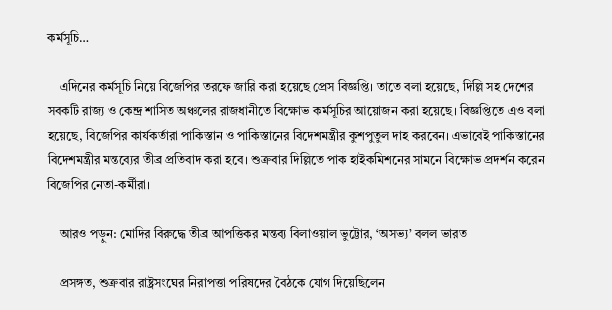কর্মসূচি…

    এদিনের কর্মসূচি নিয়ে বিজেপির তরফে জারি করা হয়েছে প্রেস বিজ্ঞপ্তি। তাতে বলা হয়েছে, দিল্লি সহ দেশের সবকটি রাজ্য ও কেন্দ্র শাসিত অঞ্চলের রাজধানীতে বিক্ষোভ কর্মসূচির আয়োজন করা হয়েছে। বিজ্ঞপ্তিতে এও বলা হয়েছে, বিজেপির কার্যকর্তারা পাকিস্তান ও পাকিস্তানের বিদেশমন্ত্রীর কুশপুতুল দাহ করবেন। এভাবেই পাকিস্তানের বিদেশমন্ত্রীর মন্তব্যের তীব্র প্রতিবাদ করা হবে। শুক্রবার দিল্লিতে পাক হাইকমিশনের সামনে বিক্ষোভ প্রদর্শন করেন বিজেপির নেতা-কর্মীরা।

    আরও পড়ুন: মোদির বিরুদ্ধে তীব্র আপত্তিকর মন্তব্য বিলাওয়াল ভুট্টোর, ‘অসভ্য’ বলল ভারত

    প্রসঙ্গত, শুক্রবার রাষ্ট্রসংঘের নিরাপত্তা পরিষদের বৈঠকে যোগ দিয়েছিলেন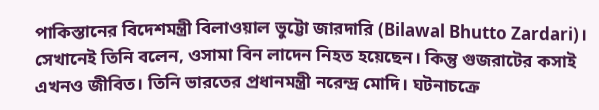পাকিস্তানের বিদেশমন্ত্রী বিলাওয়াল ভুট্টো জারদারি (Bilawal Bhutto Zardari)। সেখানেই তিনি বলেন, ওসামা বিন লাদেন নিহত হয়েছেন। কিন্তু গুজরাটের কসাই এখনও জীবিত। তিনি ভারতের প্রধানমন্ত্রী নরেন্দ্র মোদি। ঘটনাচক্রে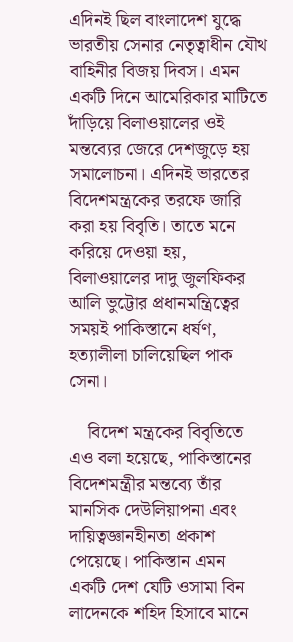এদিনই ছিল বাংলাদেশ যুদ্ধে ভারতীয় সেনার নেতৃত্বাধীন যৌথ বাহিনীর বিজয় দিবস। এমন একটি দিনে আমেরিকার মাটিতে দাঁড়িয়ে বিলাওয়ালের ওই মন্তব্যের জেরে দেশজুড়ে হয় সমালোচনা। এদিনই ভারতের বিদেশমন্ত্রকের তরফে জারি করা হয় বিবৃতি। তাতে মনে করিয়ে দেওয়া হয়, বিলাওয়ালের দাদু জুলফিকর আলি ভুট্টোর প্রধানমন্ত্রিত্বের সময়ই পাকিস্তানে ধর্ষণ, হত্যালীলা চালিয়েছিল পাক সেনা।

    বিদেশ মন্ত্রকের বিবৃতিতে এও বলা হয়েছে, পাকিস্তানের বিদেশমন্ত্রীর মন্তব্যে তাঁর মানসিক দেউলিয়াপনা এবং দায়িত্বজ্ঞানহীনতা প্রকাশ পেয়েছে। পাকিস্তান এমন একটি দেশ যেটি ওসামা বিন লাদেনকে শহিদ হিসাবে মানে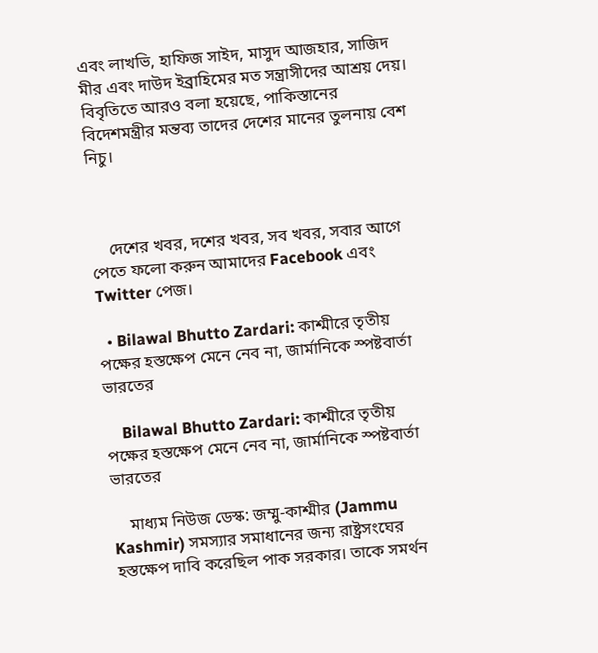এবং লাখভি, হাফিজ সাইদ, মাসুদ আজহার, সাজিদ মীর এবং দাউদ ইব্রাহিমের মত সন্ত্রাসীদের আশ্রয় দেয়। বিবৃতিতে আরও বলা হয়েছে, পাকিস্তানের বিদেশমন্ত্রীর মন্তব্য তাদের দেশের মানের তুলনায় বেশ নিচু।



    দেশের খবর, দশের খবর, সব খবর, সবার আগে পেতে ফলো করুন আমাদের Facebook এবং Twitter পেজ।

  • Bilawal Bhutto Zardari: কাশ্মীরে তৃতীয় পক্ষের হস্তক্ষেপ মেনে নেব না, জার্মানিকে স্পষ্টবার্তা ভারতের

    Bilawal Bhutto Zardari: কাশ্মীরে তৃতীয় পক্ষের হস্তক্ষেপ মেনে নেব না, জার্মানিকে স্পষ্টবার্তা ভারতের

    মাধ্যম নিউজ ডেস্ক: জম্মু-কাশ্মীর (Jammu Kashmir) সমস্যার সমাধানের জন্য রাষ্ট্রসংঘের হস্তক্ষেপ দাবি করেছিল পাক সরকার। তাকে সমর্থন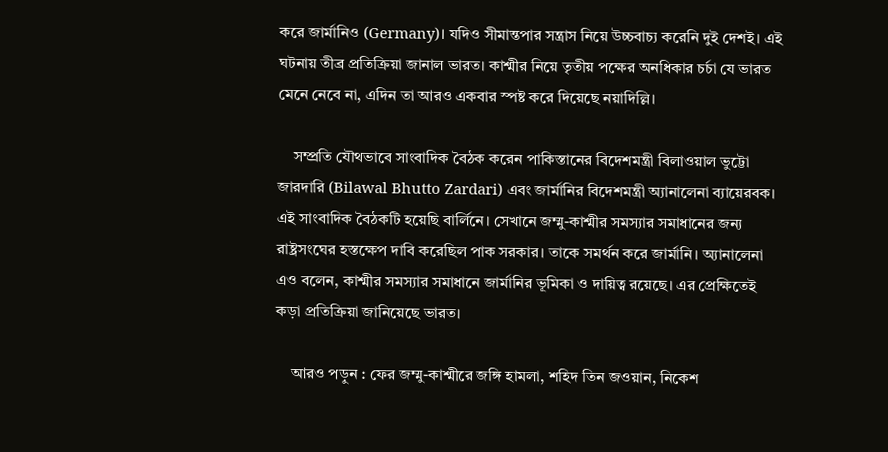করে জার্মানিও (Germany)। যদিও সীমান্তপার সন্ত্রাস নিয়ে উচ্চবাচ্য করেনি দুই দেশই। এই ঘটনায় তীব্র প্রতিক্রিয়া জানাল ভারত। কাশ্মীর নিয়ে তৃতীয় পক্ষের অনধিকার চর্চা যে ভারত মেনে নেবে না, এদিন তা আরও একবার স্পষ্ট করে দিয়েছে নয়াদিল্লি।

    সম্প্রতি যৌথভাবে সাংবাদিক বৈঠক করেন পাকিস্তানের বিদেশমন্ত্রী বিলাওয়াল ভুট্টো জারদারি (Bilawal Bhutto Zardari) এবং জার্মানির বিদেশমন্ত্রী অ্যানালেনা ব্যায়েরবক। এই সাংবাদিক বৈঠকটি হয়েছি বার্লিনে। সেখানে জম্মু-কাশ্মীর সমস্যার সমাধানের জন্য রাষ্ট্রসংঘের হস্তক্ষেপ দাবি করেছিল পাক সরকার। তাকে সমর্থন করে জার্মানি। অ্যানালেনা এও বলেন, কাশ্মীর সমস্যার সমাধানে জার্মানির ভূমিকা ও দায়িত্ব রয়েছে। এর প্রেক্ষিতেই কড়া প্রতিক্রিয়া জানিয়েছে ভারত।

    আরও পড়ুন : ফের জম্মু-কাশ্মীরে জঙ্গি হামলা, শহিদ তিন জওয়ান, নিকেশ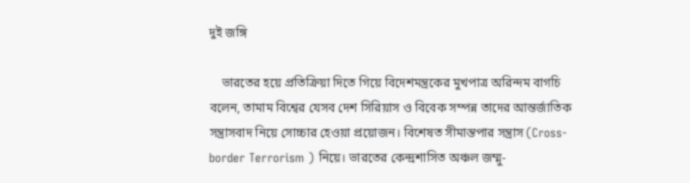দুই জঙ্গি

    ভারতের হয়ে প্রতিক্রিয়া দিতে গিয়ে বিদেশমন্ত্রকের মুখপাত্র অরিন্দম বাগচি বলেন, তামাম বিশ্বের যেসব দেশ সিরিয়াস ও বিবেক সম্পন্ন তাদের আন্তর্জাতিক সন্ত্রাসবাদ নিয়ে সোচ্চার হেওয়া প্রয়োজন। বিশেষত সীমান্তপার সন্ত্রাস (Cross-border Terrorism ) নিয়ে। ভারতের কেন্দ্রশাসিত অঞ্চল জম্মু-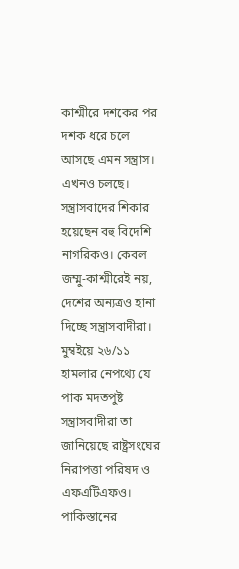কাশ্মীরে দশকের পর দশক ধরে চলে আসছে এমন সন্ত্রাস। এখনও চলছে। সন্ত্রাসবাদের শিকার হয়েছেন বহু বিদেশি নাগরিকও। কেবল জম্মু-কাশ্মীরেই নয়, দেশের অন্যত্রও হানা দিচ্ছে সন্ত্রাসবাদীরা। মুম্বইয়ে ২৬/১১ হামলার নেপথ্যে যে পাক মদতপুষ্ট সন্ত্রাসবাদীরা তা জানিয়েছে রাষ্ট্রসংঘের নিরাপত্তা পরিষদ ও এফএটিএফও। পাকিস্তানের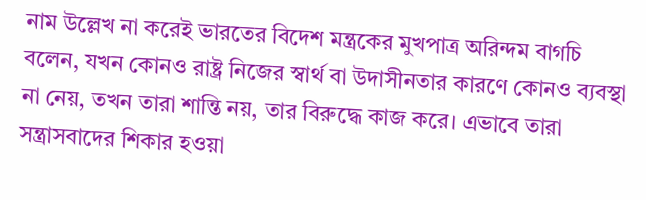নাম উল্লেখ না করেই ভারতের বিদেশ মন্ত্রকের মুখপাত্র অরিন্দম বাগচি বলেন, যখন কোনও রাষ্ট্র নিজের স্বার্থ বা উদাসীনতার কারণে কোনও ব্যবস্থা না নেয়, তখন তারা শান্তি নয়, তার বিরুদ্ধে কাজ করে। এভাবে তারা সন্ত্রাসবাদের শিকার হওয়া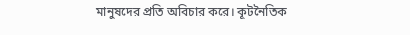মানুষদের প্রতি অবিচার করে। কূটনৈতিক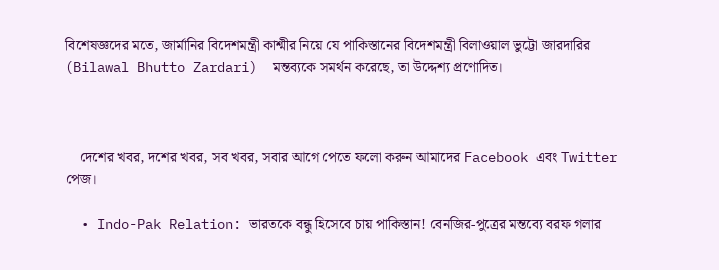বিশেষজ্ঞদের মতে, জার্মানির বিদেশমন্ত্রী কাশ্মীর নিয়ে যে পাকিস্তানের বিদেশমন্ত্রী বিলাওয়াল ভুট্টো জারদারির (Bilawal Bhutto Zardari)  মন্তব্যকে সমর্থন করেছে, তা উদ্দেশ্য প্রণোদিত।



    দেশের খবর, দশের খবর, সব খবর, সবার আগে পেতে ফলো করুন আমাদের Facebook এবং Twitter পেজ।

  • Indo-Pak Relation: ভারতকে বন্ধু হিসেবে চায় পাকিস্তান! বেনজির-পুত্রের মন্তব্যে বরফ গলার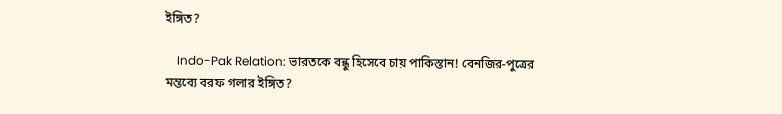ইঙ্গিত?

    Indo-Pak Relation: ভারতকে বন্ধু হিসেবে চায় পাকিস্তান! বেনজির-পুত্রের মন্তব্যে বরফ গলার ইঙ্গিত?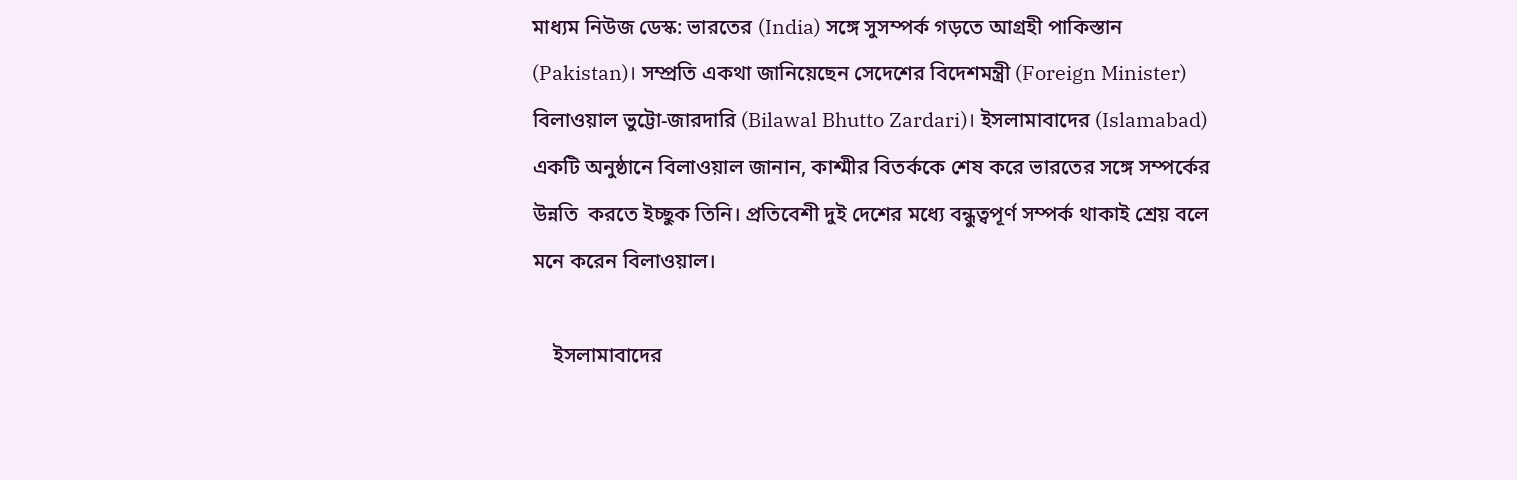মাধ্যম নিউজ ডেস্ক: ভারতের (India) সঙ্গে সুসম্পর্ক গড়তে আগ্রহী পাকিস্তান (Pakistan)। সম্প্রতি একথা জানিয়েছেন সেদেশের বিদেশমন্ত্রী (Foreign Minister) বিলাওয়াল ভুট্টো-জারদারি (Bilawal Bhutto Zardari)। ইসলামাবাদের (Islamabad) একটি অনুষ্ঠানে বিলাওয়াল জানান, কাশ্মীর বিতর্ককে শেষ করে ভারতের সঙ্গে সম্পর্কের উন্নতি  করতে ইচ্ছুক তিনি। প্রতিবেশী দুই দেশের মধ্যে বন্ধুত্বপূর্ণ সম্পর্ক থাকাই শ্রেয় বলে মনে করেন বিলাওয়াল।

    ইসলামাবাদের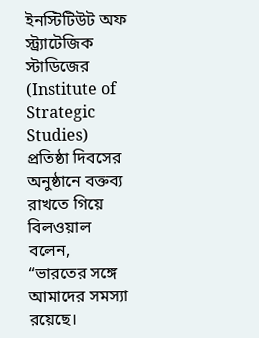ইনস্টিটিউট অফ স্ট্র্যাটেজিক স্টাডিজের (Institute of Strategic Studies) প্রতিষ্ঠা দিবসের অনুষ্ঠানে বক্তব্য রাখতে গিয়ে বিলওয়াল বলেন, “ভারতের সঙ্গে আমাদের সমস্যা রয়েছে।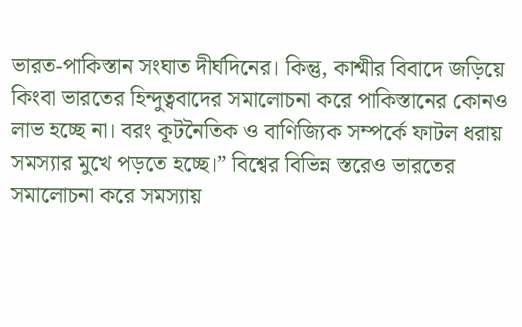ভারত-পাকিস্তান সংঘাত দীর্ঘদিনের। কিন্তু, কাশ্মীর বিবাদে জড়িয়ে কিংবা ভারতের হিন্দুত্ববাদের সমালোচনা করে পাকিস্তানের কোনও লাভ হচ্ছে না। বরং কূটনৈতিক ও বাণিজ্যিক সম্পর্কে ফাটল ধরায় সমস্যার মুখে পড়তে হচ্ছে।” বিশ্বের বিভিন্ন স্তরেও ভারতের সমালোচনা করে সমস্যায়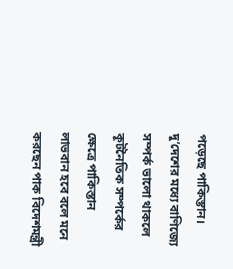পড়েছে পাকিস্তান। দু’দেশের মধ্যে বাণিজ্যে সম্পর্ক ভালো থাকলে কূটনৈতিক সম্পর্কের ক্ষেত্রে পাকিস্তান লাভবান হবে বলে মনে করছেন পাক বিদেশমন্ত্রী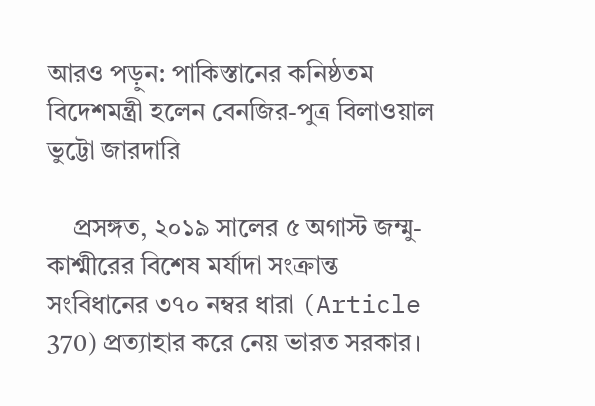আরও পড়ুন: পাকিস্তানের কনিষ্ঠতম বিদেশমন্ত্রী হলেন বেনজির-পুত্র বিলাওয়াল ভুট্টো জারদারি

    প্রসঙ্গত, ২০১৯ সালের ৫ অগাস্ট জম্মু-কাশ্মীরের বিশেষ মর্যাদা সংক্রান্ত সংবিধানের ৩৭০ নম্বর ধারা (Article 370) প্রত্যাহার করে নেয় ভারত সরকার।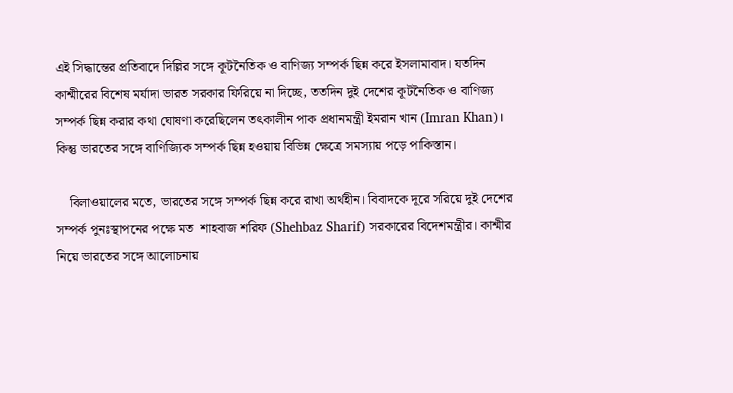এই সিদ্ধান্তের প্রতিবাদে দিল্লির সঙ্গে কূটনৈতিক ও বাণিজ্য সম্পর্ক ছিন্ন করে ইসলামাবাদ। যতদিন কাশ্মীরের বিশেষ মর্যাদা ভারত সরকার ফিরিয়ে না দিচ্ছে, ততদিন দুই দেশের কূটনৈতিক ও বাণিজ্য সম্পর্ক ছিন্ন করার কথা ঘোষণা করেছিলেন তৎকালীন পাক প্রধানমন্ত্রী ইমরান খান (Imran Khan)। কিন্তু ভারতের সঙ্গে বাণিজ্যিক সম্পর্ক ছিন্ন হওয়ায় বিভিন্ন ক্ষেত্রে সমস্যায় পড়ে পাকিস্তান।

    বিলাওয়ালের মতে, ভারতের সঙ্গে সম্পর্ক ছিন্ন করে রাখা অর্থহীন। বিবাদকে দূরে সরিয়ে দুই দেশের সম্পর্ক পুনঃস্থাপনের পক্ষে মত  শাহবাজ শরিফ (Shehbaz Sharif) সরকারের বিদেশমন্ত্রীর। কাশ্মীর নিয়ে ভারতের সঙ্গে আলোচনায়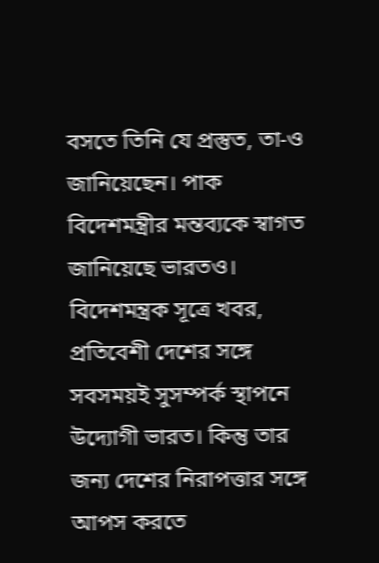বসতে তিনি যে প্রস্তুত, তা-ও জানিয়েছেন। পাক বিদেশমন্ত্রীর মন্তব্যকে স্বাগত জানিয়েছে ভারতও। বিদেশমন্ত্রক সূত্রে খবর, প্রতিবেশী দেশের সঙ্গে সবসময়ই সুসম্পর্ক স্থাপনে উদ্যোগী ভারত। কিন্তু তার জন্য দেশের নিরাপত্তার সঙ্গে আপস করতে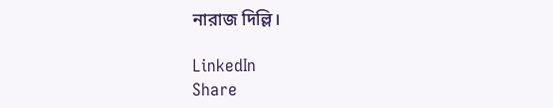নারাজ দিল্লি।

LinkedIn
Share